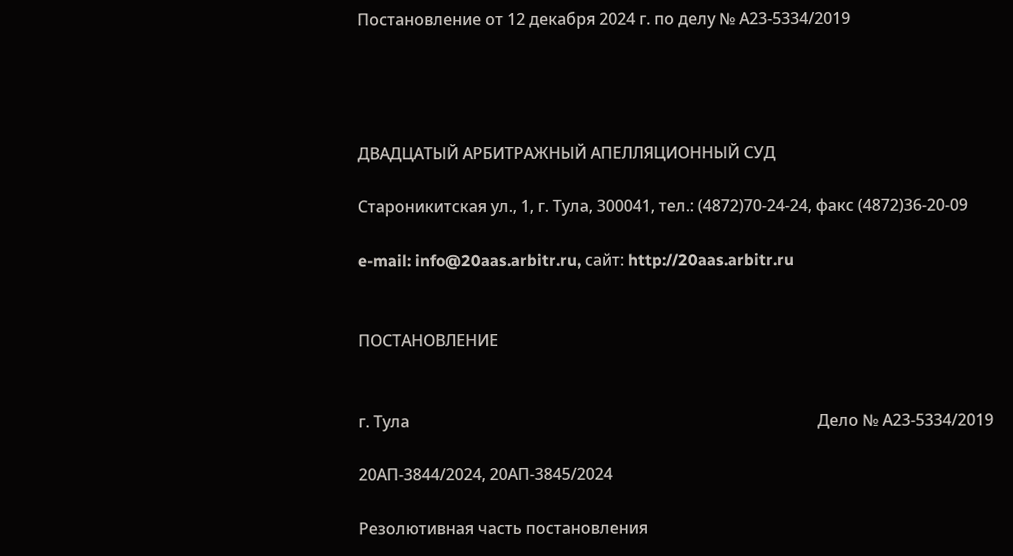Постановление от 12 декабря 2024 г. по делу № А23-5334/2019




ДВАДЦАТЫЙ АРБИТРАЖНЫЙ АПЕЛЛЯЦИОННЫЙ СУД

Староникитская ул., 1, г. Тула, 300041, тел.: (4872)70-24-24, факс (4872)36-20-09

e-mail: info@20aas.arbitr.ru, сайт: http://20aas.arbitr.ru


ПОСТАНОВЛЕНИЕ


г. Тула                                                                                                      Дело № А23-5334/2019

20АП-3844/2024, 20АП-3845/2024

Резолютивная часть постановления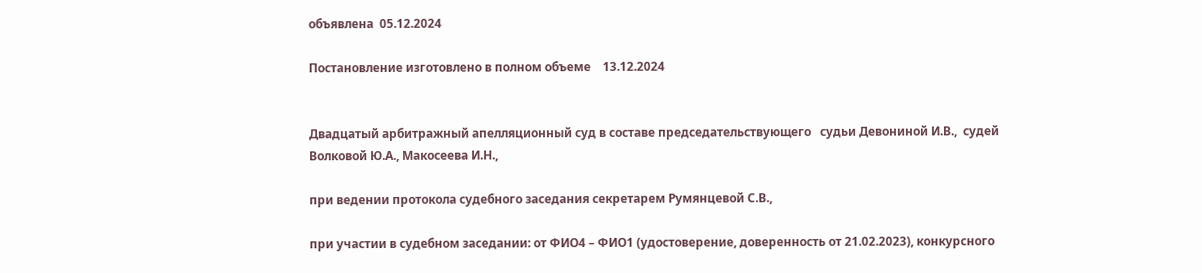объявлена  05.12.2024

Постановление изготовлено в полном объеме    13.12.2024


Двадцатый арбитражный апелляционный суд в составе председательствующего   судьи Девониной И.В.,  судей   Волковой Ю.А., Макосеева И.Н.,

при ведении протокола судебного заседания секретарем Румянцевой С.В.,

при участии в судебном заседании: от ФИО4 – ФИО1 (удостоверение, доверенность от 21.02.2023), конкурсного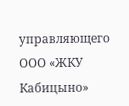управляющего ООО «ЖКУ Кабицыно»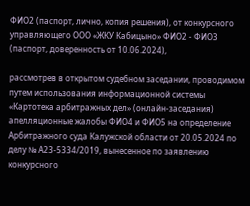ФИО2 (паспорт, лично, копия решения), от конкурсного управляющего ООО «ЖКУ Кабицыно» ФИО2 - ФИО3 (паспорт, доверенность от 10.06.2024),

рассмотрев в открытом судебном заседании, проводимом путем использования информационной системы «Картотека арбитражных дел» (онлайн-заседания) апелляционные жалобы ФИО4 и ФИО5 на определение Арбитражного суда Калужской области от 20.05.2024 по делу № А23-5334/2019, вынесенное по заявлению конкурсного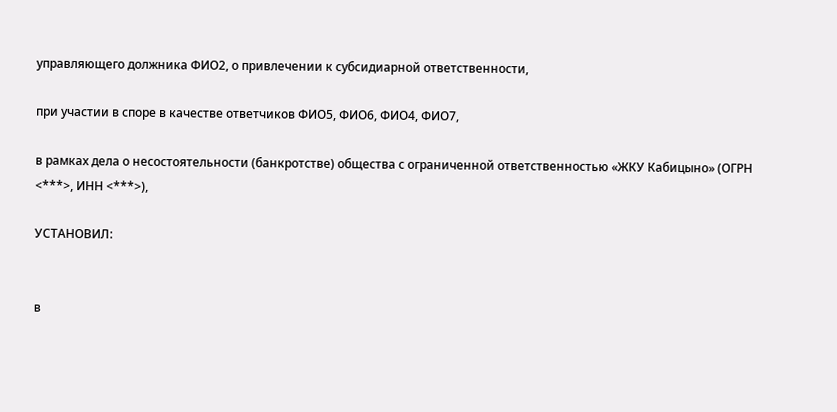управляющего должника ФИО2, о привлечении к субсидиарной ответственности,

при участии в споре в качестве ответчиков ФИО5, ФИО6, ФИО4, ФИО7,

в рамках дела о несостоятельности (банкротстве) общества с ограниченной ответственностью «ЖКУ Кабицыно» (ОГРН <***>, ИНН <***>),

УСТАНОВИЛ:


в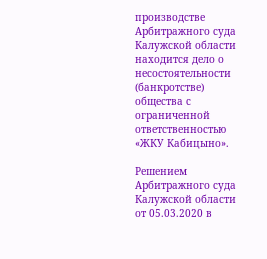производстве Арбитражного суда Калужской области находится дело о несостоятельности (банкротстве) общества с ограниченной ответственностью «ЖКУ Кабицыно».

Решением Арбитражного суда Калужской области от 05.03.2020 в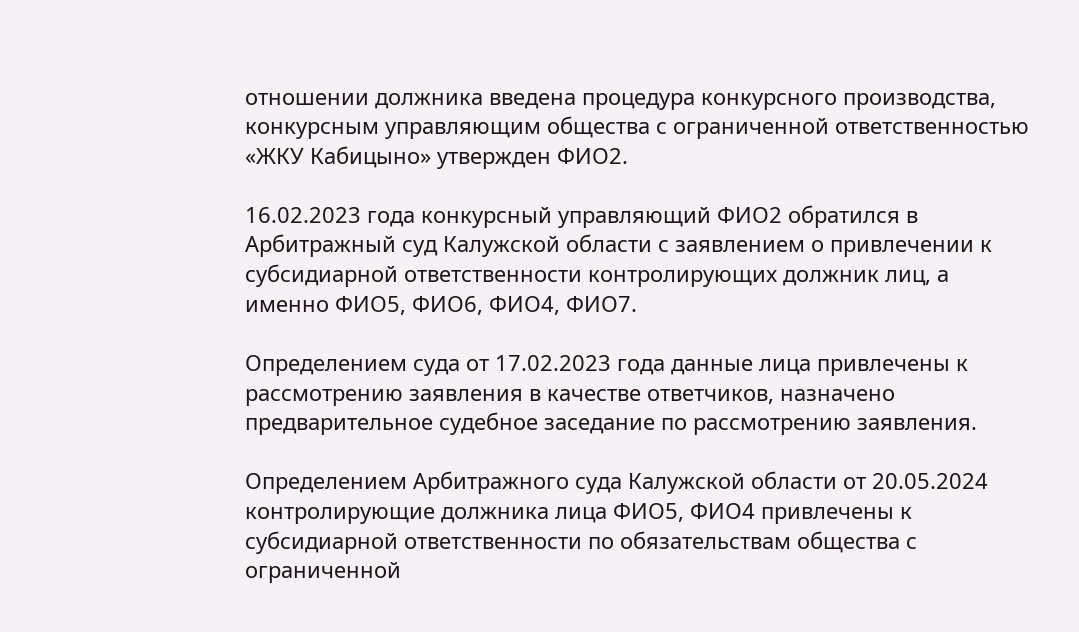отношении должника введена процедура конкурсного производства, конкурсным управляющим общества с ограниченной ответственностью «ЖКУ Кабицыно» утвержден ФИО2.

16.02.2023 года конкурсный управляющий ФИО2 обратился в Арбитражный суд Калужской области с заявлением о привлечении к субсидиарной ответственности контролирующих должник лиц, а именно ФИО5, ФИО6, ФИО4, ФИО7.

Определением суда от 17.02.2023 года данные лица привлечены к рассмотрению заявления в качестве ответчиков, назначено предварительное судебное заседание по рассмотрению заявления.

Определением Арбитражного суда Калужской области от 20.05.2024 контролирующие должника лица ФИО5, ФИО4 привлечены к субсидиарной ответственности по обязательствам общества с ограниченной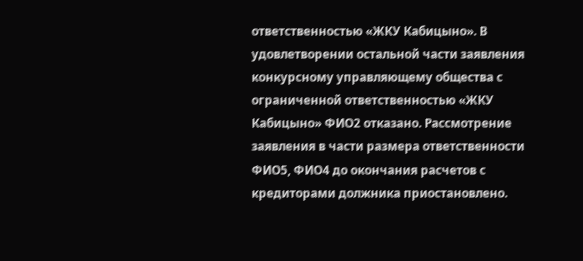ответственностью «ЖКУ Кабицыно». В удовлетворении остальной части заявления конкурсному управляющему общества с ограниченной ответственностью «ЖКУ Кабицыно» ФИО2 отказано. Рассмотрение заявления в части размера ответственности ФИО5, ФИО4 до окончания расчетов с кредиторами должника приостановлено.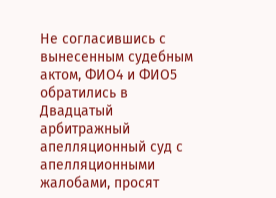Не согласившись с вынесенным судебным актом, ФИО4 и ФИО5 обратились в Двадцатый арбитражный апелляционный суд с апелляционными жалобами, просят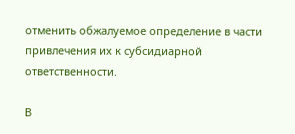отменить обжалуемое определение в части привлечения их к субсидиарной ответственности.

В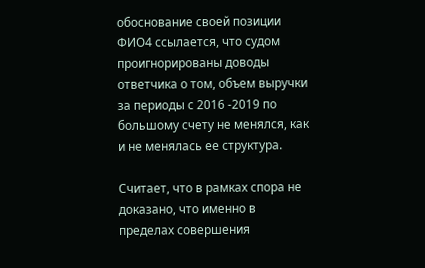обоснование своей позиции ФИО4 ссылается, что судом проигнорированы доводы ответчика о том, объем выручки за периоды с 2016 -2019 по большому счету не менялся, как и не менялась ее структура.

Считает, что в рамках спора не доказано, что именно в пределах совершения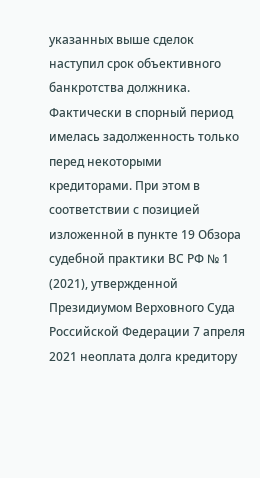указанных выше сделок наступил срок объективного банкротства должника. Фактически в спорный период имелась задолженность только перед некоторыми кредиторами. При этом в соответствии с позицией изложенной в пункте 19 Обзора судебной практики ВС РФ № 1 (2021), утвержденной Президиумом Верховного Суда Российской Федерации 7 апреля 2021 неоплата долга кредитору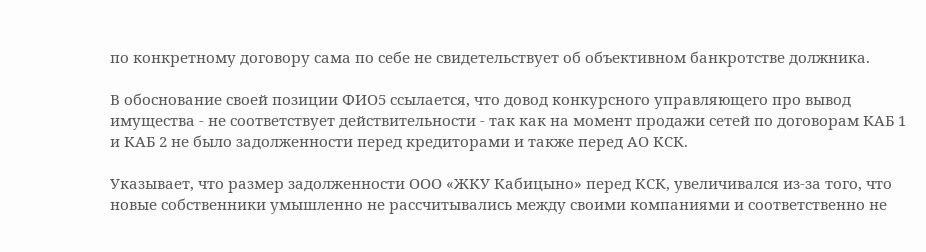по конкретному договору сама по себе не свидетельствует об объективном банкротстве должника.

В обоснование своей позиции ФИО5 ссылается, что довод конкурсного управляющего про вывод имущества - не соответствует действительности - так как на момент продажи сетей по договорам КАБ 1 и КАБ 2 не было задолженности перед кредиторами и также перед АО КСК.

Указывает, что размер задолженности ООО «ЖКУ Кабицыно» перед КСК, увеличивался из-за того, что новые собственники умышленно не рассчитывались между своими компаниями и соответственно не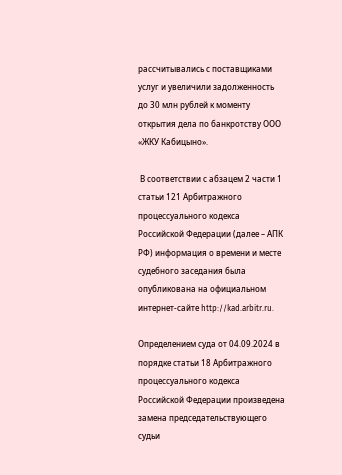рассчитывались с поставщиками услуг и увеличили задолженность до 30 млн рублей к моменту открытия дела по банкротству ООО «ЖКУ Кабицыно».

 В соответствии с абзацем 2 части 1 статьи 121 Арбитражного процессуального кодекса Российской Федерации (далее – АПК РФ) информация о времени и месте судебного заседания была опубликована на официальном интернет-сайте http://kad.arbitr.ru.

Определением суда от 04.09.2024 в порядке статьи 18 Арбитражного процессуального кодекса Российской Федерации произведена замена председательствующего судьи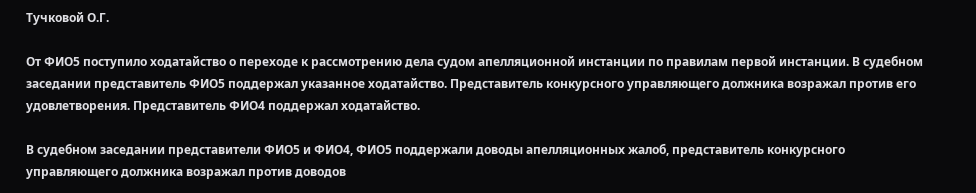Тучковой О.Г.

От ФИО5 поступило ходатайство о переходе к рассмотрению дела судом апелляционной инстанции по правилам первой инстанции. В судебном заседании представитель ФИО5 поддержал указанное ходатайство. Представитель конкурсного управляющего должника возражал против его удовлетворения. Представитель ФИО4 поддержал ходатайство.

В судебном заседании представители ФИО5 и ФИО4, ФИО5 поддержали доводы апелляционных жалоб, представитель конкурсного управляющего должника возражал против доводов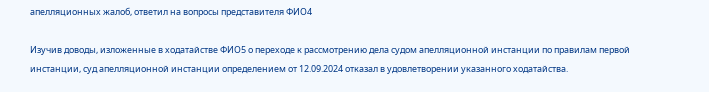апелляционных жалоб, ответил на вопросы представителя ФИО4

Изучив доводы, изложенные в ходатайстве ФИО5 о переходе к рассмотрению дела судом апелляционной инстанции по правилам первой инстанции, суд апелляционной инстанции определением от 12.09.2024 отказал в удовлетворении указанного ходатайства.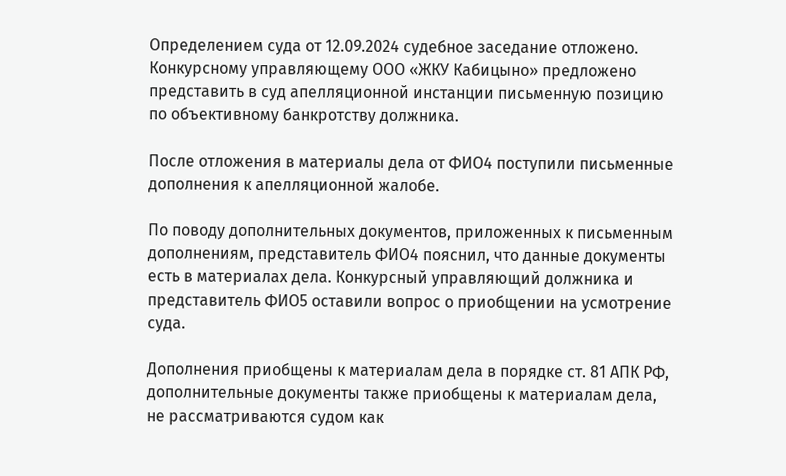Определением суда от 12.09.2024 судебное заседание отложено. Конкурсному управляющему ООО «ЖКУ Кабицыно» предложено представить в суд апелляционной инстанции письменную позицию по объективному банкротству должника.

После отложения в материалы дела от ФИО4 поступили письменные дополнения к апелляционной жалобе.

По поводу дополнительных документов, приложенных к письменным дополнениям, представитель ФИО4 пояснил, что данные документы есть в материалах дела. Конкурсный управляющий должника и представитель ФИО5 оставили вопрос о приобщении на усмотрение суда.

Дополнения приобщены к материалам дела в порядке ст. 81 АПК РФ, дополнительные документы также приобщены к материалам дела, не рассматриваются судом как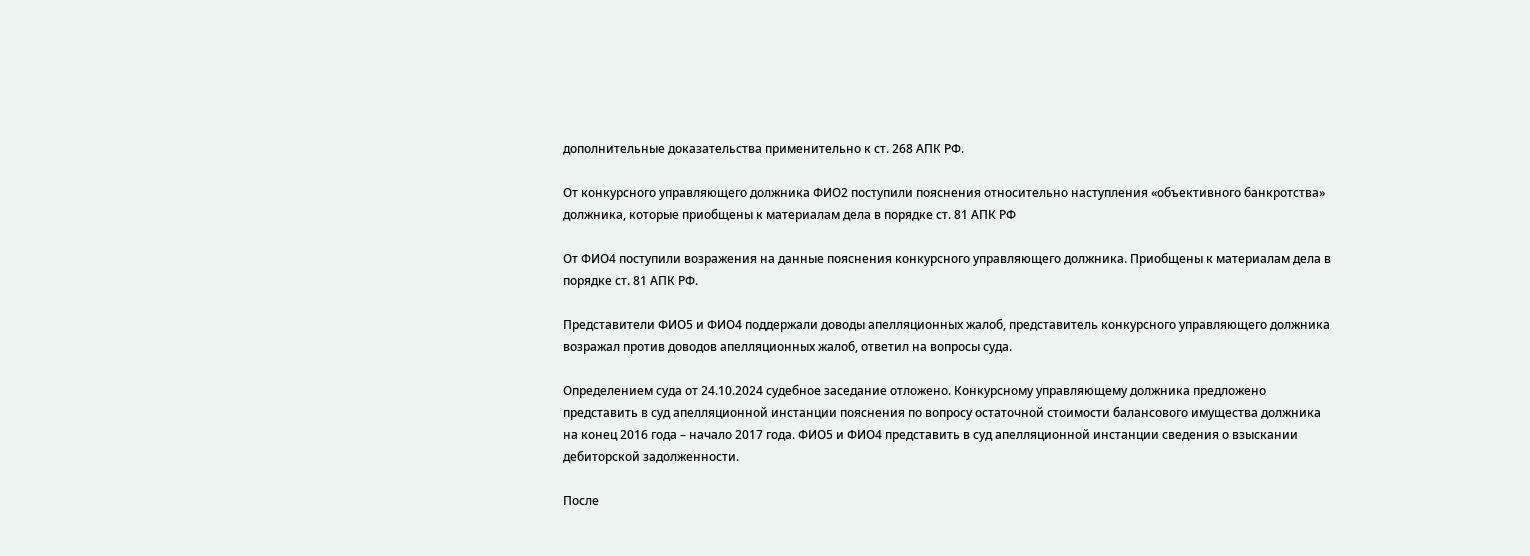дополнительные доказательства применительно к ст. 268 АПК РФ.

От конкурсного управляющего должника ФИО2 поступили пояснения относительно наступления «объективного банкротства» должника, которые приобщены к материалам дела в порядке ст. 81 АПК РФ

От ФИО4 поступили возражения на данные пояснения конкурсного управляющего должника. Приобщены к материалам дела в порядке ст. 81 АПК РФ.

Представители ФИО5 и ФИО4 поддержали доводы апелляционных жалоб, представитель конкурсного управляющего должника возражал против доводов апелляционных жалоб, ответил на вопросы суда.

Определением суда от 24.10.2024 судебное заседание отложено. Конкурсному управляющему должника предложено представить в суд апелляционной инстанции пояснения по вопросу остаточной стоимости балансового имущества должника на конец 2016 года – начало 2017 года. ФИО5 и ФИО4 представить в суд апелляционной инстанции сведения о взыскании дебиторской задолженности.

После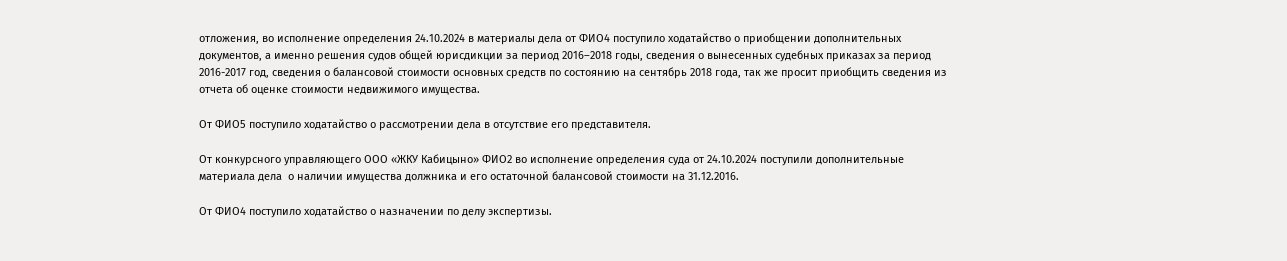отложения, во исполнение определения 24.10.2024 в материалы дела от ФИО4 поступило ходатайство о приобщении дополнительных документов, а именно решения судов общей юрисдикции за период 2016–2018 годы, сведения о вынесенных судебных приказах за период 2016-2017 год, сведения о балансовой стоимости основных средств по состоянию на сентябрь 2018 года, так же просит приобщить сведения из отчета об оценке стоимости недвижимого имущества.

От ФИО5 поступило ходатайство о рассмотрении дела в отсутствие его представителя.

От конкурсного управляющего ООО «ЖКУ Кабицыно» ФИО2 во исполнение определения суда от 24.10.2024 поступили дополнительные материала дела  о наличии имущества должника и его остаточной балансовой стоимости на 31.12.2016.

От ФИО4 поступило ходатайство о назначении по делу экспертизы.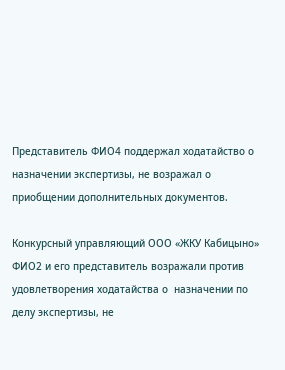Представитель ФИО4 поддержал ходатайство о  назначении экспертизы, не возражал о приобщении дополнительных документов.

Конкурсный управляющий ООО «ЖКУ Кабицыно» ФИО2 и его представитель возражали против удовлетворения ходатайства о  назначении по делу экспертизы, не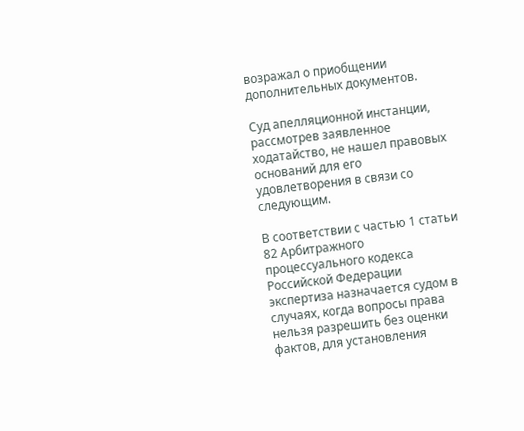возражал о приобщении дополнительных документов.

Суд апелляционной инстанции, рассмотрев заявленное ходатайство, не нашел правовых оснований для его удовлетворения в связи со следующим.

В соответствии с частью 1 статьи 82 Арбитражного процессуального кодекса Российской Федерации экспертиза назначается судом в случаях, когда вопросы права нельзя разрешить без оценки фактов, для установления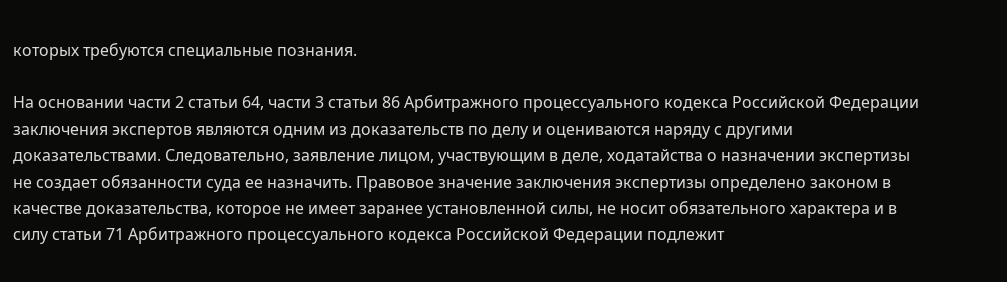которых требуются специальные познания.

На основании части 2 статьи 64, части 3 статьи 86 Арбитражного процессуального кодекса Российской Федерации заключения экспертов являются одним из доказательств по делу и оцениваются наряду с другими доказательствами. Следовательно, заявление лицом, участвующим в деле, ходатайства о назначении экспертизы не создает обязанности суда ее назначить. Правовое значение заключения экспертизы определено законом в качестве доказательства, которое не имеет заранее установленной силы, не носит обязательного характера и в силу статьи 71 Арбитражного процессуального кодекса Российской Федерации подлежит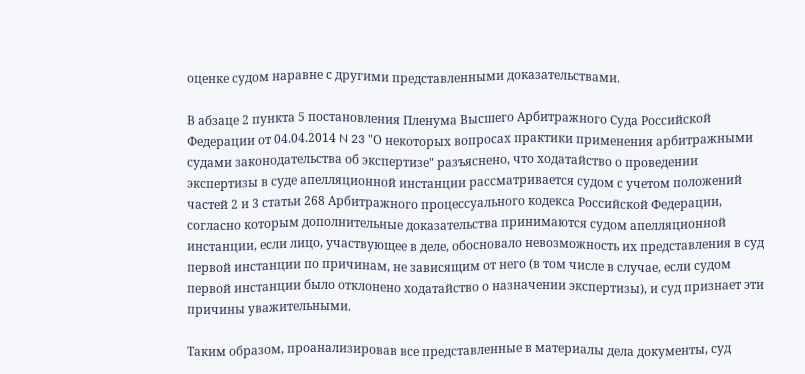оценке судом наравне с другими представленными доказательствами.

В абзаце 2 пункта 5 постановления Пленума Высшего Арбитражного Суда Российской Федерации от 04.04.2014 N 23 "О некоторых вопросах практики применения арбитражными судами законодательства об экспертизе" разъяснено, что ходатайство о проведении экспертизы в суде апелляционной инстанции рассматривается судом с учетом положений частей 2 и 3 статьи 268 Арбитражного процессуального кодекса Российской Федерации, согласно которым дополнительные доказательства принимаются судом апелляционной инстанции, если лицо, участвующее в деле, обосновало невозможность их представления в суд первой инстанции по причинам, не зависящим от него (в том числе в случае, если судом первой инстанции было отклонено ходатайство о назначении экспертизы), и суд признает эти причины уважительными.

Таким образом, проанализировав все представленные в материалы дела документы, суд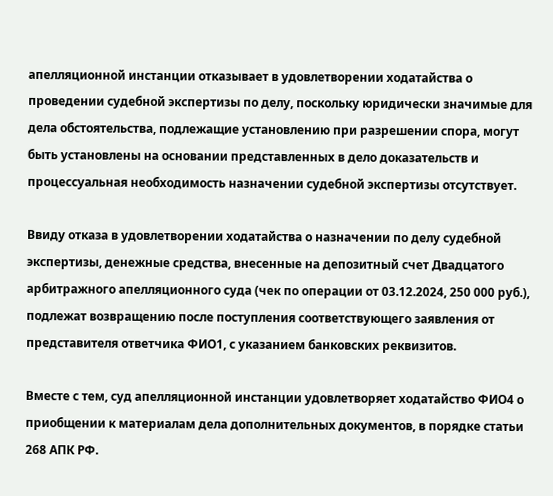апелляционной инстанции отказывает в удовлетворении ходатайства о проведении судебной экспертизы по делу, поскольку юридически значимые для дела обстоятельства, подлежащие установлению при разрешении спора, могут быть установлены на основании представленных в дело доказательств и процессуальная необходимость назначении судебной экспертизы отсутствует.

Ввиду отказа в удовлетворении ходатайства о назначении по делу судебной экспертизы, денежные средства, внесенные на депозитный счет Двадцатого арбитражного апелляционного суда (чек по операции от 03.12.2024, 250 000 руб.), подлежат возвращению после поступления соответствующего заявления от представителя ответчика ФИО1, с указанием банковских реквизитов.

Вместе с тем, суд апелляционной инстанции удовлетворяет ходатайство ФИО4 о приобщении к материалам дела дополнительных документов, в порядке статьи 268 АПК РФ.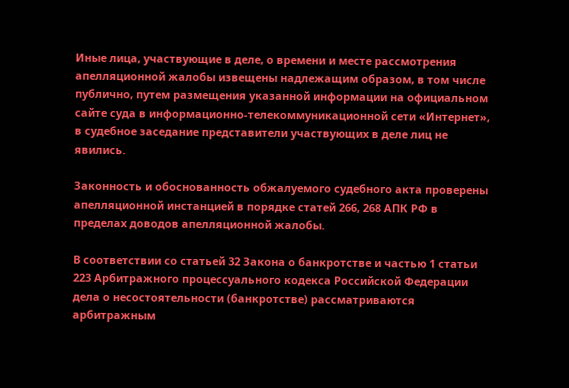Иные лица, участвующие в деле, о времени и месте рассмотрения апелляционной жалобы извещены надлежащим образом, в том числе публично, путем размещения указанной информации на официальном сайте суда в информационно-телекоммуникационной сети «Интернет», в судебное заседание представители участвующих в деле лиц не явились.

Законность и обоснованность обжалуемого судебного акта проверены апелляционной инстанцией в порядке статей 266, 268 АПК РФ в пределах доводов апелляционной жалобы.

В соответствии со статьей 32 Закона о банкротстве и частью 1 статьи 223 Арбитражного процессуального кодекса Российской Федерации дела о несостоятельности (банкротстве) рассматриваются арбитражным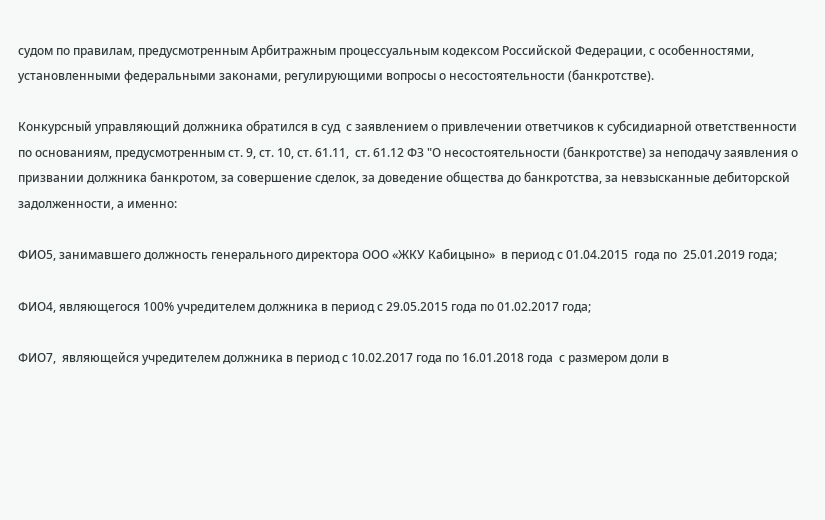судом по правилам, предусмотренным Арбитражным процессуальным кодексом Российской Федерации, с особенностями, установленными федеральными законами, регулирующими вопросы о несостоятельности (банкротстве).

Конкурсный управляющий должника обратился в суд  с заявлением о привлечении ответчиков к субсидиарной ответственности по основаниям, предусмотренным ст. 9, ст. 10, ст. 61.11,  ст. 61.12 ФЗ "О несостоятельности (банкротстве) за неподачу заявления о призвании должника банкротом, за совершение сделок, за доведение общества до банкротства, за невзысканные дебиторской задолженности, а именно:

ФИО5, занимавшего должность генерального директора ООО «ЖКУ Кабицыно»  в период с 01.04.2015  года по  25.01.2019 года;

ФИО4, являющегося 100% учредителем должника в период с 29.05.2015 года по 01.02.2017 года;

ФИО7,  являющейся учредителем должника в период с 10.02.2017 года по 16.01.2018 года  с размером доли в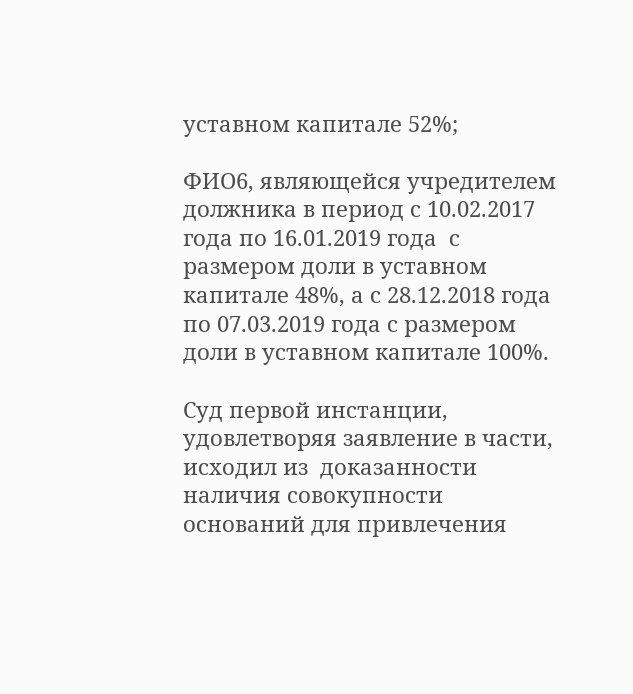уставном капитале 52%;

ФИО6, являющейся учредителем должника в период с 10.02.2017 года по 16.01.2019 года  с размером доли в уставном капитале 48%, а с 28.12.2018 года по 07.03.2019 года с размером доли в уставном капитале 100%.

Суд первой инстанции, удовлетворяя заявление в части, исходил из  доказанности наличия совокупности оснований для привлечения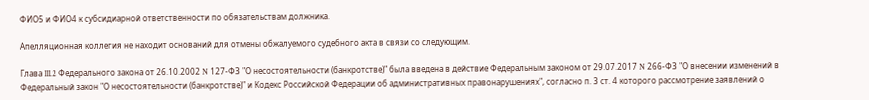ФИО5 и ФИО4 к субсидиарной ответственности по обязательствам должника.

Апелляционная коллегия не находит оснований для отмены обжалуемого судебного акта в связи со следующим.

Глава III.2 Федерального закона от 26.10.2002 N 127-ФЗ "О несостоятельности (банкротстве)" была введена в действие Федеральным законом от 29.07.2017 N 266-ФЗ "О внесении изменений в Федеральный закон "О несостоятельности (банкротстве)" и Кодекс Российской Федерации об административных правонарушениях", согласно п. 3 ст. 4 которого рассмотрение заявлений о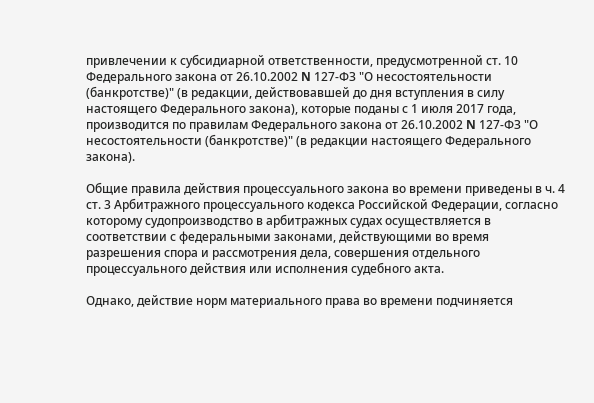привлечении к субсидиарной ответственности, предусмотренной ст. 10 Федерального закона от 26.10.2002 N 127-ФЗ "О несостоятельности (банкротстве)" (в редакции, действовавшей до дня вступления в силу настоящего Федерального закона), которые поданы с 1 июля 2017 года, производится по правилам Федерального закона от 26.10.2002 N 127-ФЗ "О несостоятельности (банкротстве)" (в редакции настоящего Федерального закона).

Общие правила действия процессуального закона во времени приведены в ч. 4 ст. 3 Арбитражного процессуального кодекса Российской Федерации, согласно которому судопроизводство в арбитражных судах осуществляется в соответствии с федеральными законами, действующими во время разрешения спора и рассмотрения дела, совершения отдельного процессуального действия или исполнения судебного акта.

Однако, действие норм материального права во времени подчиняется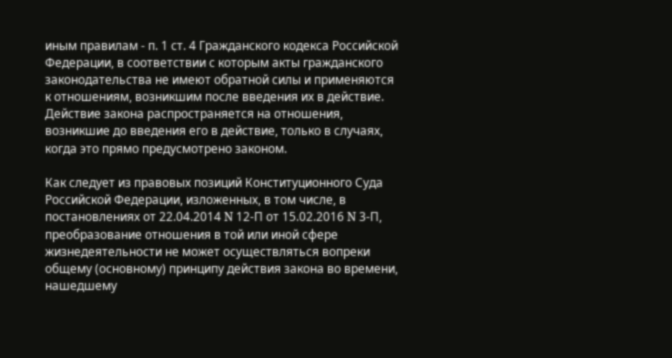иным правилам - п. 1 ст. 4 Гражданского кодекса Российской Федерации, в соответствии с которым акты гражданского законодательства не имеют обратной силы и применяются к отношениям, возникшим после введения их в действие. Действие закона распространяется на отношения, возникшие до введения его в действие, только в случаях, когда это прямо предусмотрено законом.

Как следует из правовых позиций Конституционного Суда Российской Федерации, изложенных, в том числе, в постановлениях от 22.04.2014 N 12-П от 15.02.2016 N 3-П, преобразование отношения в той или иной сфере жизнедеятельности не может осуществляться вопреки общему (основному) принципу действия закона во времени, нашедшему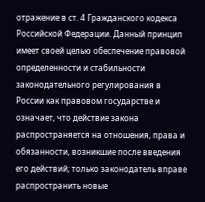отражение в ст. 4 Гражданского кодекса Российской Федерации. Данный принцип имеет своей целью обеспечение правовой определенности и стабильности законодательного регулирования в России как правовом государстве и означает, что действие закона распространяется на отношения, права и обязанности, возникшие после введения его действий; только законодатель вправе распространить новые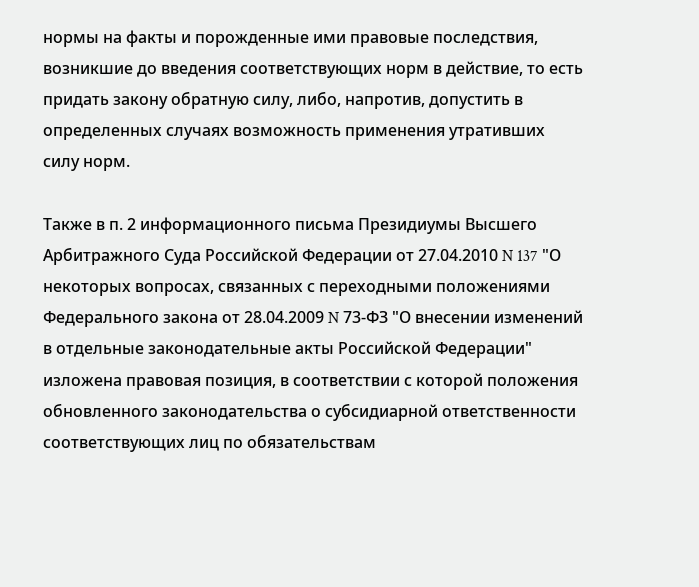нормы на факты и порожденные ими правовые последствия, возникшие до введения соответствующих норм в действие, то есть придать закону обратную силу, либо, напротив, допустить в определенных случаях возможность применения утративших силу норм.

Также в п. 2 информационного письма Президиумы Высшего Арбитражного Суда Российской Федерации от 27.04.2010 N 137 "О некоторых вопросах, связанных с переходными положениями Федерального закона от 28.04.2009 N 73-ФЗ "О внесении изменений в отдельные законодательные акты Российской Федерации" изложена правовая позиция, в соответствии с которой положения обновленного законодательства о субсидиарной ответственности соответствующих лиц по обязательствам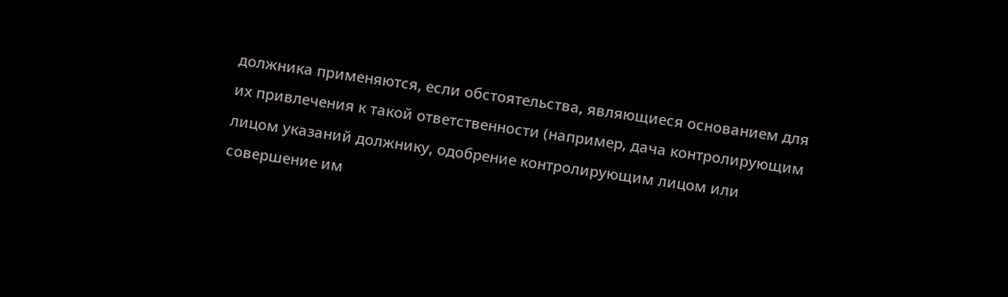должника применяются, если обстоятельства, являющиеся основанием для их привлечения к такой ответственности (например, дача контролирующим лицом указаний должнику, одобрение контролирующим лицом или совершение им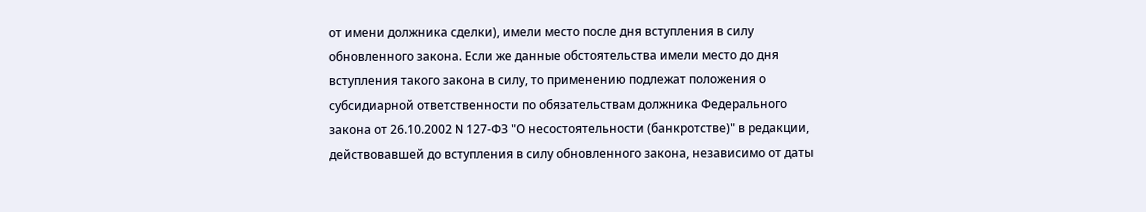от имени должника сделки), имели место после дня вступления в силу обновленного закона. Если же данные обстоятельства имели место до дня вступления такого закона в силу, то применению подлежат положения о субсидиарной ответственности по обязательствам должника Федерального закона от 26.10.2002 N 127-ФЗ "О несостоятельности (банкротстве)" в редакции, действовавшей до вступления в силу обновленного закона, независимо от даты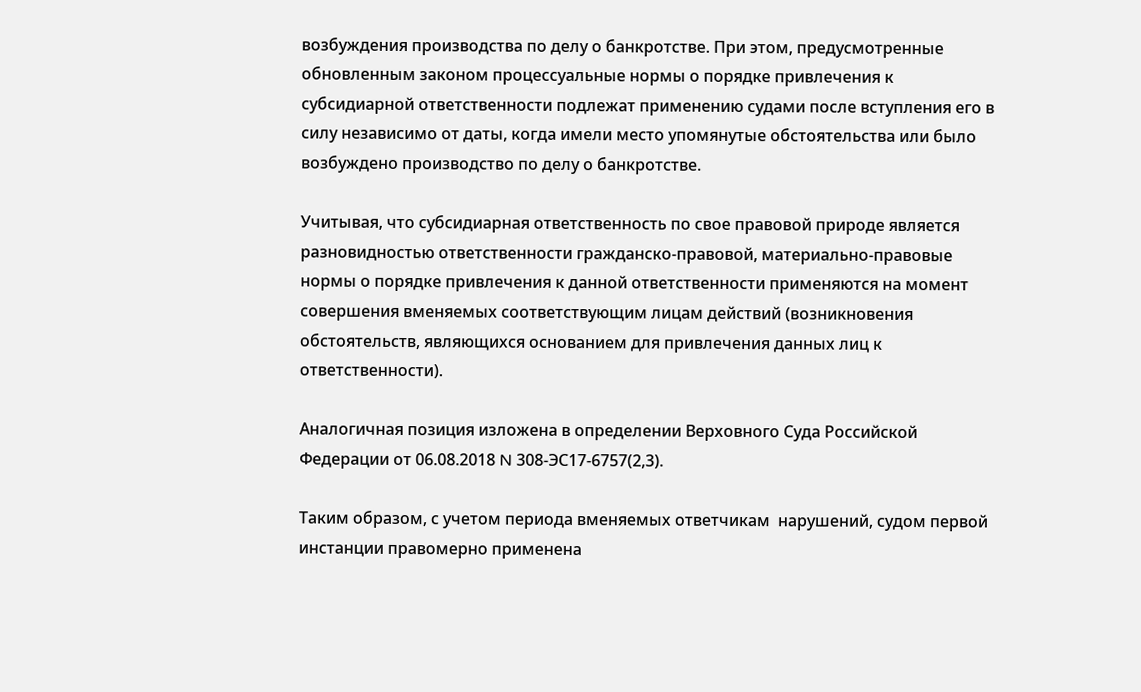возбуждения производства по делу о банкротстве. При этом, предусмотренные обновленным законом процессуальные нормы о порядке привлечения к субсидиарной ответственности подлежат применению судами после вступления его в силу независимо от даты, когда имели место упомянутые обстоятельства или было возбуждено производство по делу о банкротстве.

Учитывая, что субсидиарная ответственность по свое правовой природе является разновидностью ответственности гражданско-правовой, материально-правовые нормы о порядке привлечения к данной ответственности применяются на момент совершения вменяемых соответствующим лицам действий (возникновения обстоятельств, являющихся основанием для привлечения данных лиц к ответственности).

Аналогичная позиция изложена в определении Верховного Суда Российской Федерации от 06.08.2018 N 308-ЭС17-6757(2,3).

Таким образом, с учетом периода вменяемых ответчикам  нарушений, судом первой инстанции правомерно применена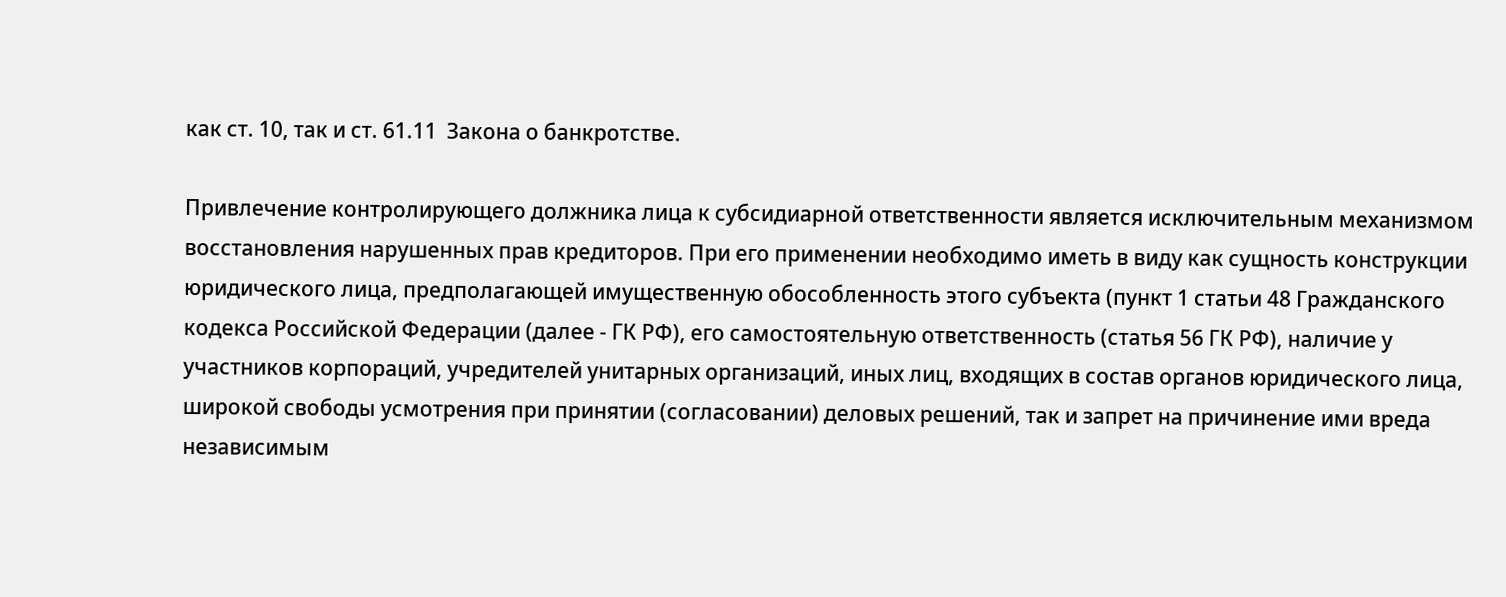как ст. 10, так и ст. 61.11  Закона о банкротстве.

Привлечение контролирующего должника лица к субсидиарной ответственности является исключительным механизмом восстановления нарушенных прав кредиторов. При его применении необходимо иметь в виду как сущность конструкции юридического лица, предполагающей имущественную обособленность этого субъекта (пункт 1 статьи 48 Гражданского кодекса Российской Федерации (далее - ГК РФ), его самостоятельную ответственность (статья 56 ГК РФ), наличие у участников корпораций, учредителей унитарных организаций, иных лиц, входящих в состав органов юридического лица, широкой свободы усмотрения при принятии (согласовании) деловых решений, так и запрет на причинение ими вреда независимым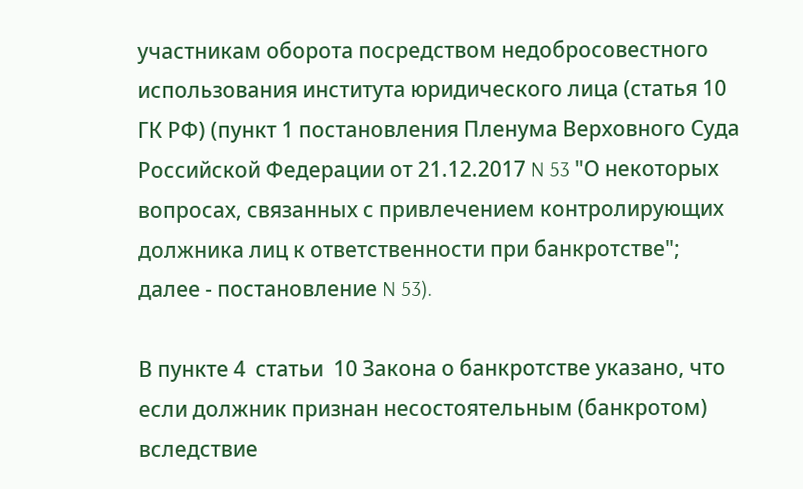участникам оборота посредством недобросовестного использования института юридического лица (статья 10 ГК РФ) (пункт 1 постановления Пленума Верховного Суда Российской Федерации от 21.12.2017 N 53 "О некоторых вопросах, связанных с привлечением контролирующих должника лиц к ответственности при банкротстве"; далее - постановление N 53).

В пункте 4  статьи  10 Закона о банкротстве указано, что если должник признан несостоятельным (банкротом) вследствие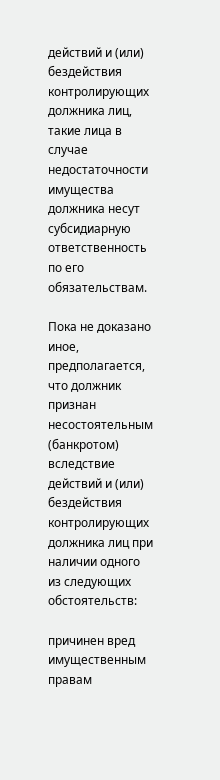действий и (или) бездействия контролирующих должника лиц, такие лица в случае недостаточности имущества должника несут субсидиарную ответственность по его обязательствам.

Пока не доказано иное, предполагается, что должник признан несостоятельным (банкротом) вследствие действий и (или) бездействия контролирующих должника лиц при наличии одного из следующих обстоятельств:

причинен вред имущественным правам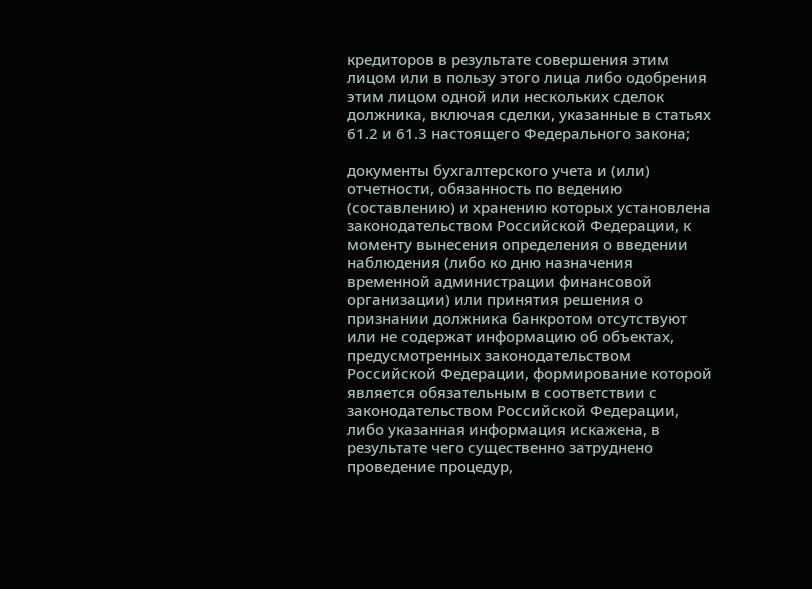кредиторов в результате совершения этим лицом или в пользу этого лица либо одобрения этим лицом одной или нескольких сделок должника, включая сделки, указанные в статьях 61.2 и 61.3 настоящего Федерального закона;

документы бухгалтерского учета и (или) отчетности, обязанность по ведению (составлению) и хранению которых установлена законодательством Российской Федерации, к моменту вынесения определения о введении наблюдения (либо ко дню назначения временной администрации финансовой организации) или принятия решения о признании должника банкротом отсутствуют или не содержат информацию об объектах, предусмотренных законодательством Российской Федерации, формирование которой является обязательным в соответствии с законодательством Российской Федерации, либо указанная информация искажена, в результате чего существенно затруднено проведение процедур,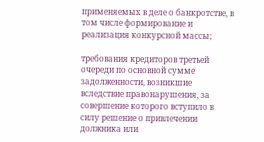применяемых в деле о банкротстве, в том числе формирование и реализация конкурсной массы;

требования кредиторов третьей очереди по основной сумме задолженности, возникшие вследствие правонарушения, за совершение которого вступило в силу решение о привлечении должника или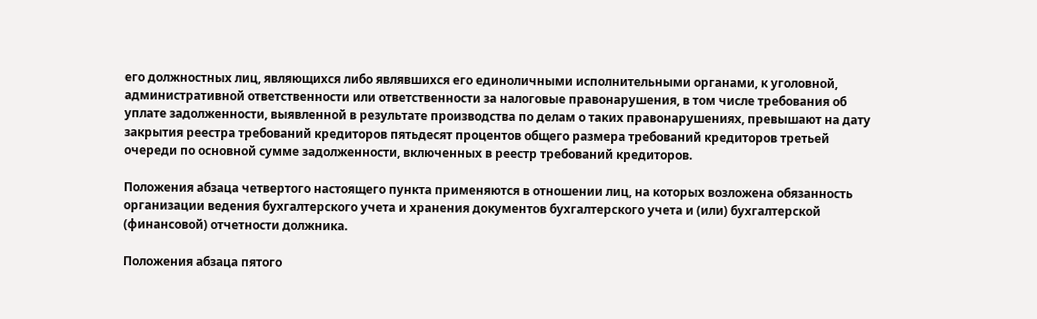его должностных лиц, являющихся либо являвшихся его единоличными исполнительными органами, к уголовной, административной ответственности или ответственности за налоговые правонарушения, в том числе требования об уплате задолженности, выявленной в результате производства по делам о таких правонарушениях, превышают на дату закрытия реестра требований кредиторов пятьдесят процентов общего размера требований кредиторов третьей очереди по основной сумме задолженности, включенных в реестр требований кредиторов.

Положения абзаца четвертого настоящего пункта применяются в отношении лиц, на которых возложена обязанность организации ведения бухгалтерского учета и хранения документов бухгалтерского учета и (или) бухгалтерской (финансовой) отчетности должника.

Положения абзаца пятого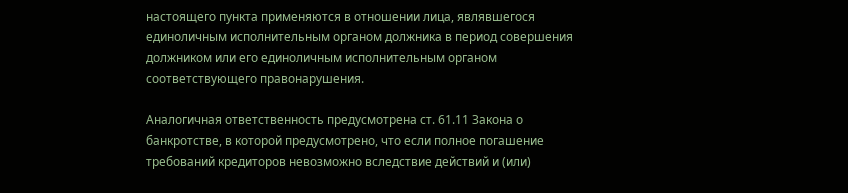настоящего пункта применяются в отношении лица, являвшегося единоличным исполнительным органом должника в период совершения должником или его единоличным исполнительным органом соответствующего правонарушения.

Аналогичная ответственность предусмотрена ст. 61.11 Закона о банкротстве, в которой предусмотрено, что если полное погашение требований кредиторов невозможно вследствие действий и (или)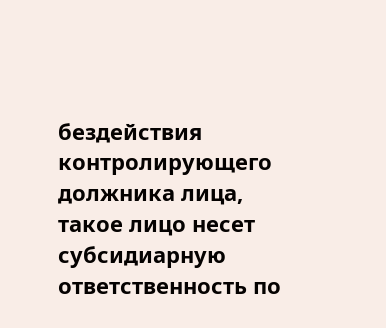бездействия контролирующего должника лица, такое лицо несет субсидиарную ответственность по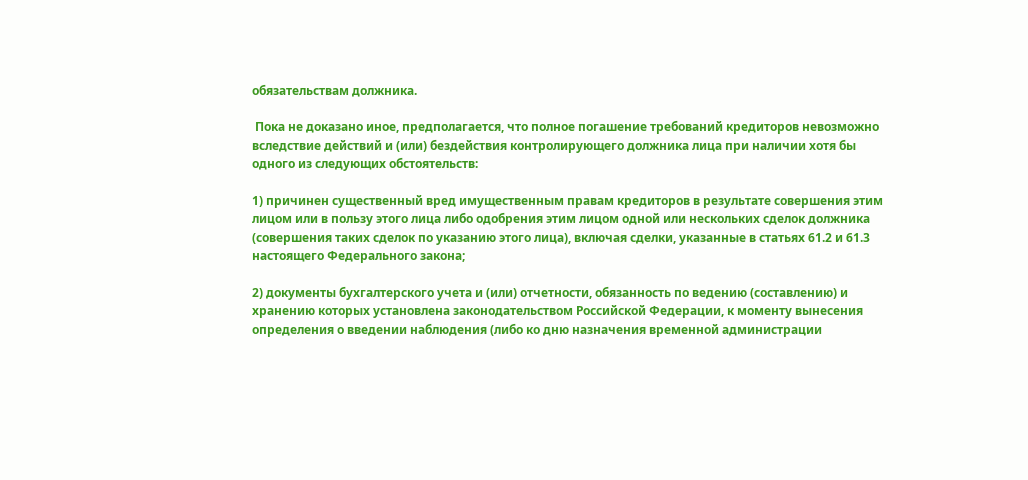обязательствам должника.

 Пока не доказано иное, предполагается, что полное погашение требований кредиторов невозможно вследствие действий и (или) бездействия контролирующего должника лица при наличии хотя бы одного из следующих обстоятельств:

1) причинен существенный вред имущественным правам кредиторов в результате совершения этим лицом или в пользу этого лица либо одобрения этим лицом одной или нескольких сделок должника (совершения таких сделок по указанию этого лица), включая сделки, указанные в статьях 61.2 и 61.3 настоящего Федерального закона;

2) документы бухгалтерского учета и (или) отчетности, обязанность по ведению (составлению) и хранению которых установлена законодательством Российской Федерации, к моменту вынесения определения о введении наблюдения (либо ко дню назначения временной администрации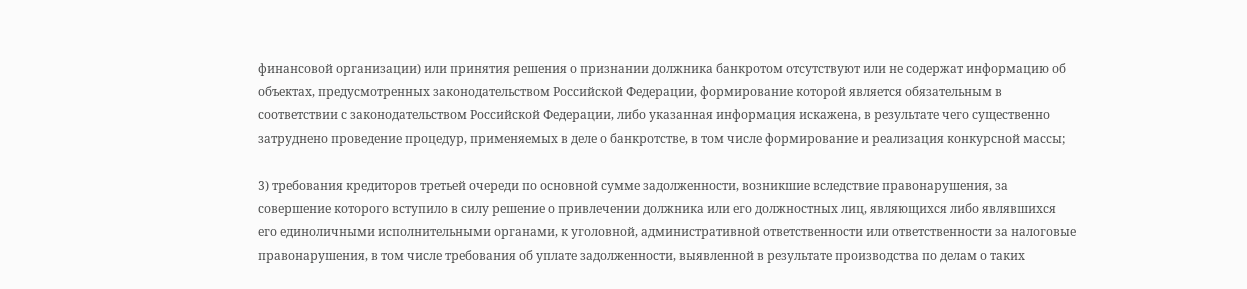финансовой организации) или принятия решения о признании должника банкротом отсутствуют или не содержат информацию об объектах, предусмотренных законодательством Российской Федерации, формирование которой является обязательным в соответствии с законодательством Российской Федерации, либо указанная информация искажена, в результате чего существенно затруднено проведение процедур, применяемых в деле о банкротстве, в том числе формирование и реализация конкурсной массы;

3) требования кредиторов третьей очереди по основной сумме задолженности, возникшие вследствие правонарушения, за совершение которого вступило в силу решение о привлечении должника или его должностных лиц, являющихся либо являвшихся его единоличными исполнительными органами, к уголовной, административной ответственности или ответственности за налоговые правонарушения, в том числе требования об уплате задолженности, выявленной в результате производства по делам о таких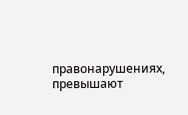правонарушениях, превышают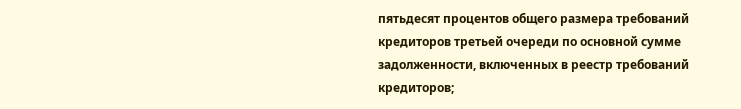пятьдесят процентов общего размера требований кредиторов третьей очереди по основной сумме задолженности, включенных в реестр требований кредиторов;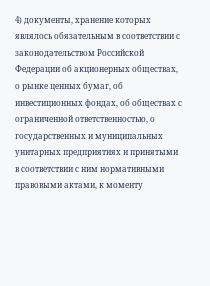4) документы, хранение которых являлось обязательным в соответствии с законодательством Российской Федерации об акционерных обществах, о рынке ценных бумаг, об инвестиционных фондах, об обществах с ограниченной ответственностью, о государственных и муниципальных унитарных предприятиях и принятыми в соответствии с ним нормативными правовыми актами, к моменту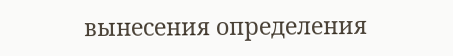вынесения определения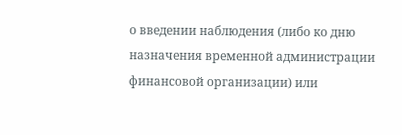о введении наблюдения (либо ко дню назначения временной администрации финансовой организации) или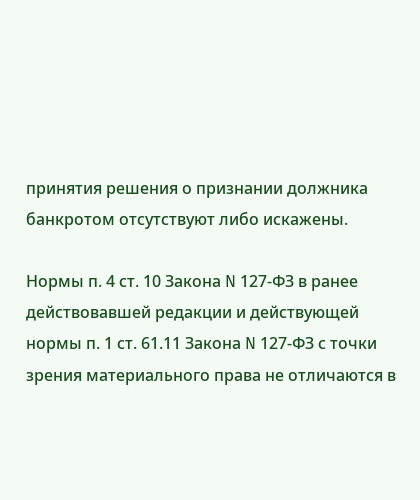принятия решения о признании должника банкротом отсутствуют либо искажены.

Нормы п. 4 ст. 10 Закона N 127-ФЗ в ранее действовавшей редакции и действующей нормы п. 1 ст. 61.11 Закона N 127-ФЗ с точки зрения материального права не отличаются в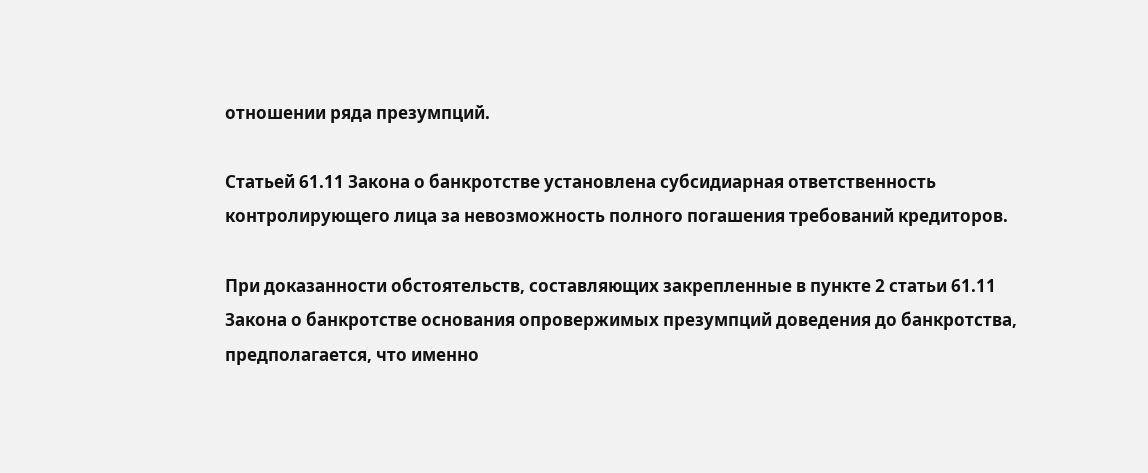отношении ряда презумпций.

Статьей 61.11 Закона о банкротстве установлена субсидиарная ответственность контролирующего лица за невозможность полного погашения требований кредиторов.

При доказанности обстоятельств, составляющих закрепленные в пункте 2 статьи 61.11 Закона о банкротстве основания опровержимых презумпций доведения до банкротства, предполагается, что именно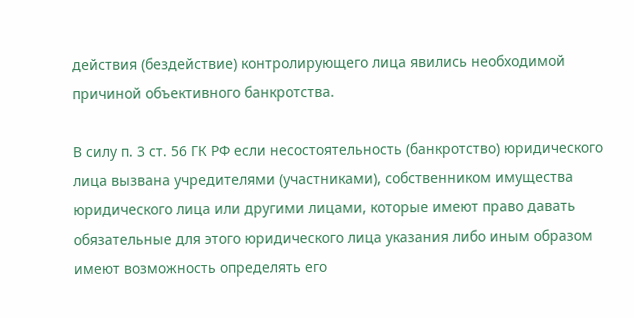действия (бездействие) контролирующего лица явились необходимой причиной объективного банкротства.

В силу п. 3 ст. 56 ГК РФ если несостоятельность (банкротство) юридического лица вызвана учредителями (участниками), собственником имущества юридического лица или другими лицами, которые имеют право давать обязательные для этого юридического лица указания либо иным образом имеют возможность определять его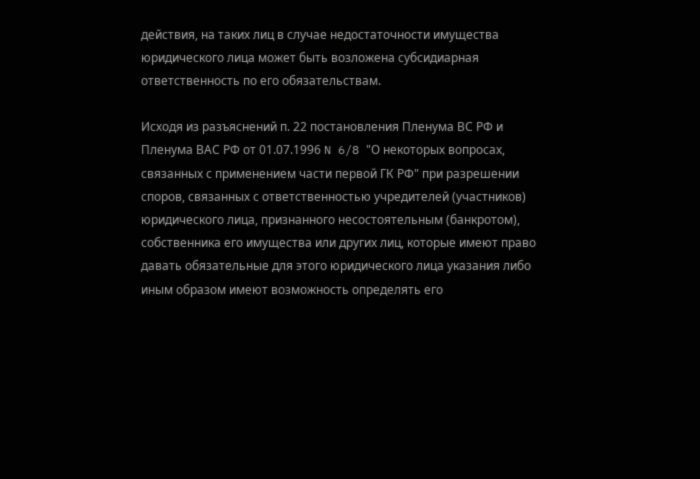действия, на таких лиц в случае недостаточности имущества юридического лица может быть возложена субсидиарная ответственность по его обязательствам.

Исходя из разъяснений п. 22 постановления Пленума ВС РФ и Пленума ВАС РФ от 01.07.1996 N 6/8 "О некоторых вопросах, связанных с применением части первой ГК РФ" при разрешении споров, связанных с ответственностью учредителей (участников) юридического лица, признанного несостоятельным (банкротом), собственника его имущества или других лиц, которые имеют право давать обязательные для этого юридического лица указания либо иным образом имеют возможность определять его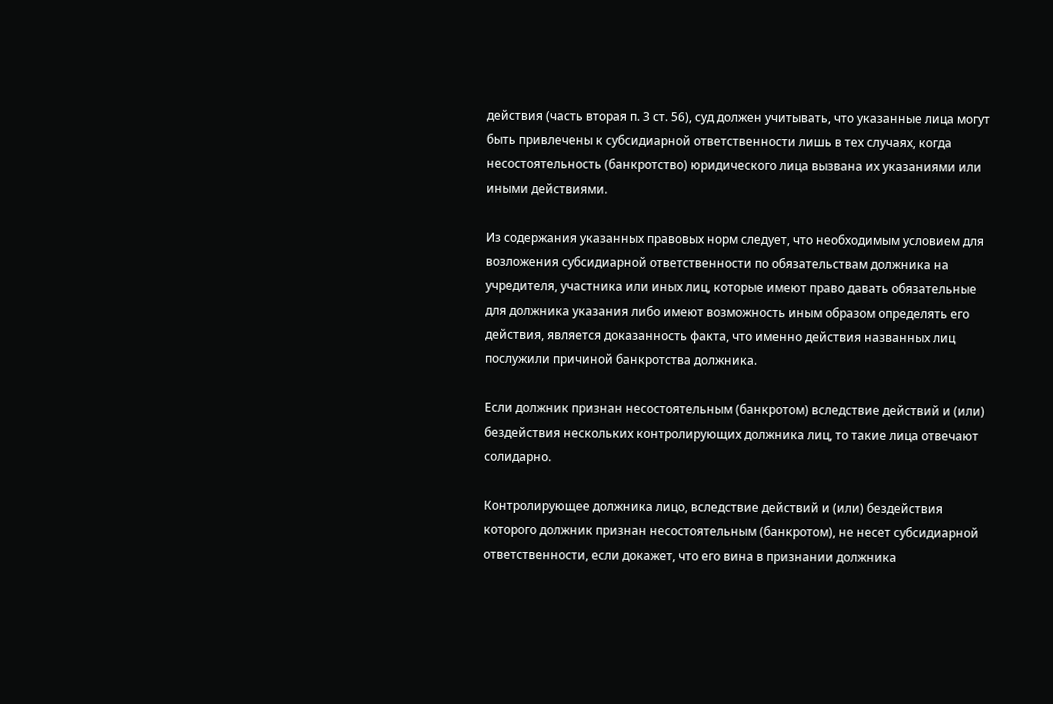действия (часть вторая п. 3 ст. 56), суд должен учитывать, что указанные лица могут быть привлечены к субсидиарной ответственности лишь в тех случаях, когда несостоятельность (банкротство) юридического лица вызвана их указаниями или иными действиями.

Из содержания указанных правовых норм следует, что необходимым условием для возложения субсидиарной ответственности по обязательствам должника на учредителя, участника или иных лиц, которые имеют право давать обязательные для должника указания либо имеют возможность иным образом определять его действия, является доказанность факта, что именно действия названных лиц послужили причиной банкротства должника.

Если должник признан несостоятельным (банкротом) вследствие действий и (или) бездействия нескольких контролирующих должника лиц, то такие лица отвечают солидарно.

Контролирующее должника лицо, вследствие действий и (или) бездействия которого должник признан несостоятельным (банкротом), не несет субсидиарной ответственности, если докажет, что его вина в признании должника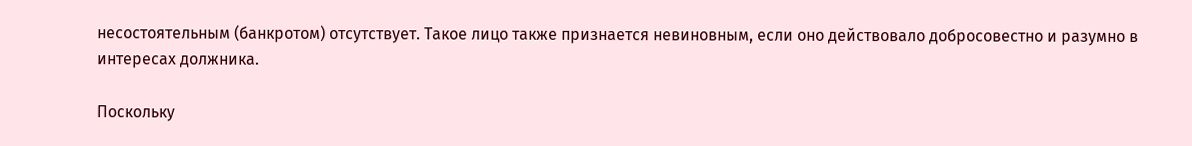несостоятельным (банкротом) отсутствует. Такое лицо также признается невиновным, если оно действовало добросовестно и разумно в интересах должника.

Поскольку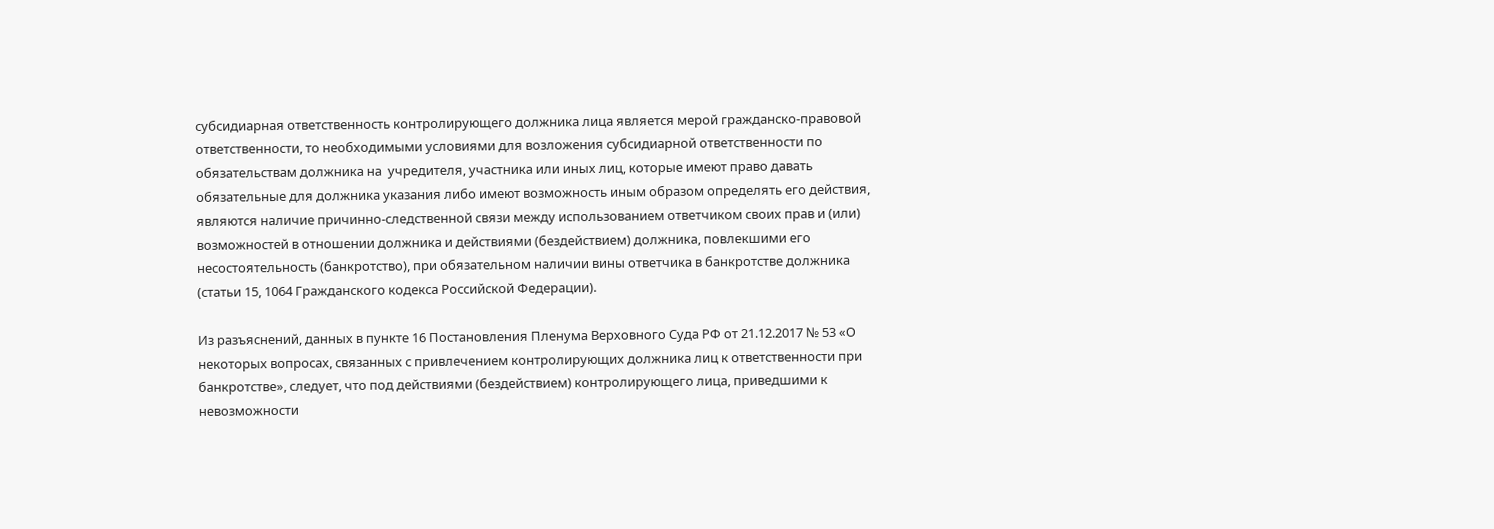субсидиарная ответственность контролирующего должника лица является мерой гражданско-правовой ответственности, то необходимыми условиями для возложения субсидиарной ответственности по обязательствам должника на  учредителя, участника или иных лиц, которые имеют право давать обязательные для должника указания либо имеют возможность иным образом определять его действия, являются наличие причинно-следственной связи между использованием ответчиком своих прав и (или) возможностей в отношении должника и действиями (бездействием) должника, повлекшими его несостоятельность (банкротство), при обязательном наличии вины ответчика в банкротстве должника (статьи 15, 1064 Гражданского кодекса Российской Федерации).

Из разъяснений, данных в пункте 16 Постановления Пленума Верховного Суда РФ от 21.12.2017 № 53 «О некоторых вопросах, связанных с привлечением контролирующих должника лиц к ответственности при банкротстве», следует, что под действиями (бездействием) контролирующего лица, приведшими к невозможности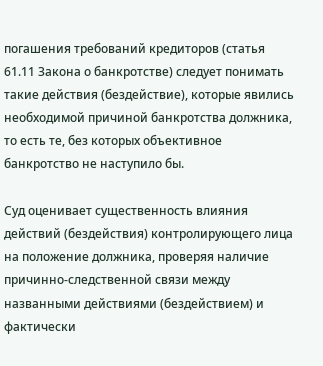погашения требований кредиторов (статья 61.11 Закона о банкротстве) следует понимать такие действия (бездействие), которые явились необходимой причиной банкротства должника, то есть те, без которых объективное банкротство не наступило бы.

Суд оценивает существенность влияния действий (бездействия) контролирующего лица на положение должника, проверяя наличие причинно-следственной связи между названными действиями (бездействием) и фактически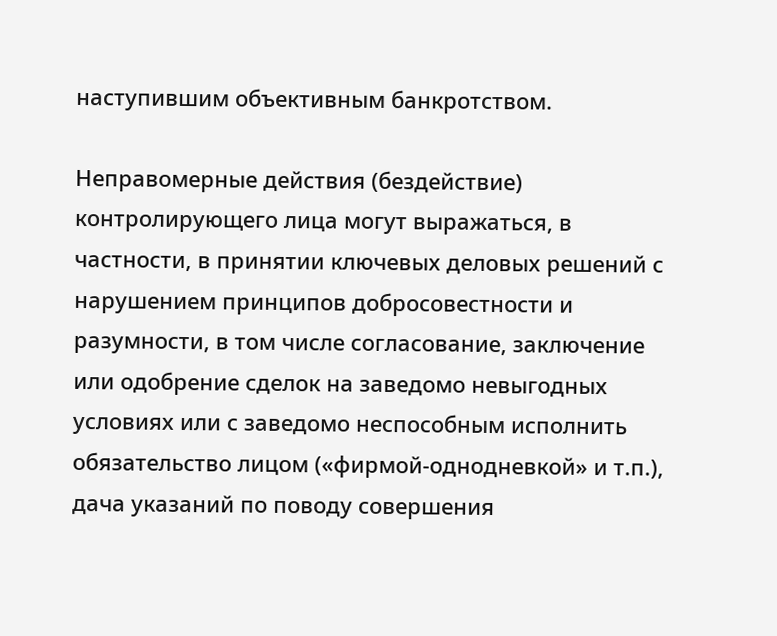наступившим объективным банкротством.

Неправомерные действия (бездействие) контролирующего лица могут выражаться, в частности, в принятии ключевых деловых решений с нарушением принципов добросовестности и разумности, в том числе согласование, заключение или одобрение сделок на заведомо невыгодных условиях или с заведомо неспособным исполнить обязательство лицом («фирмой-однодневкой» и т.п.), дача указаний по поводу совершения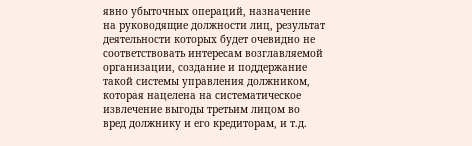явно убыточных операций, назначение на руководящие должности лиц, результат деятельности которых будет очевидно не соответствовать интересам возглавляемой организации, создание и поддержание такой системы управления должником, которая нацелена на систематическое извлечение выгоды третьим лицом во вред должнику и его кредиторам, и т.д.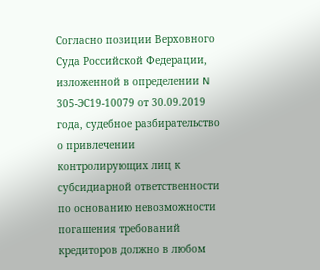Согласно позиции Верховного  Суда Российской Федерации, изложенной в определении N 305-ЭС19-10079 от 30.09.2019 года, судебное разбирательство о привлечении контролирующих лиц к субсидиарной ответственности по основанию невозможности погашения требований кредиторов должно в любом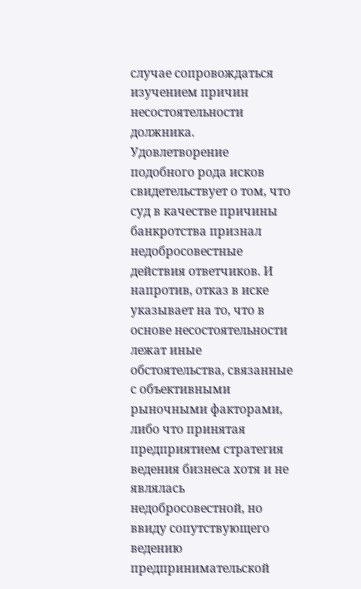случае сопровождаться изучением причин несостоятельности должника. Удовлетворение подобного рода исков свидетельствует о том, что суд в качестве причины банкротства признал недобросовестные действия ответчиков. И напротив, отказ в иске указывает на то, что в основе несостоятельности лежат иные обстоятельства, связанные с объективными рыночными факторами, либо что принятая предприятием стратегия ведения бизнеса хотя и не являлась недобросовестной, но ввиду сопутствующего ведению предпринимательской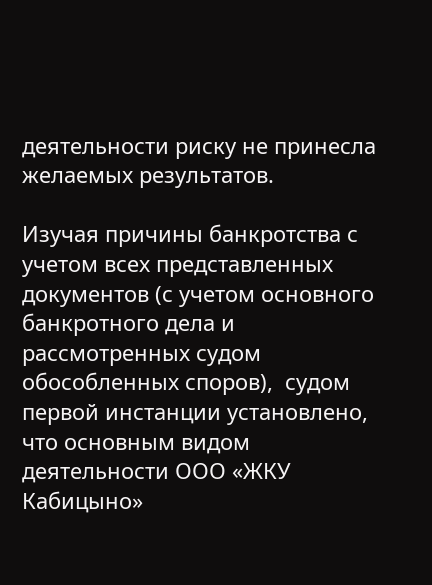деятельности риску не принесла желаемых результатов.

Изучая причины банкротства с учетом всех представленных документов (с учетом основного банкротного дела и рассмотренных судом обособленных споров),  судом первой инстанции установлено, что основным видом деятельности ООО «ЖКУ Кабицыно»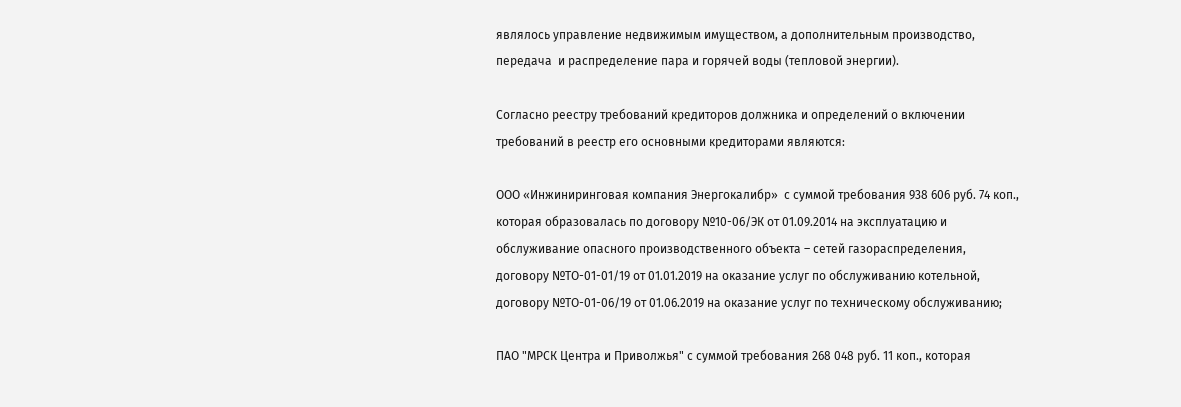являлось управление недвижимым имуществом, а дополнительным производство, передача  и распределение пара и горячей воды (тепловой энергии).

Согласно реестру требований кредиторов должника и определений о включении требований в реестр его основными кредиторами являются:

ООО «Инжиниринговая компания Энергокалибр»  с суммой требования 938 606 руб. 74 коп., которая образовалась по договору №10-06/ЭК от 01.09.2014 на эксплуатацию и обслуживание опасного производственного объекта – сетей газораспределения, договору №ТО-01-01/19 от 01.01.2019 на оказание услуг по обслуживанию котельной, договору №ТО-01-06/19 от 01.06.2019 на оказание услуг по техническому обслуживанию;

ПАО "МРСК Центра и Приволжья" с суммой требования 268 048 руб. 11 коп., которая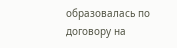образовалась по  договору на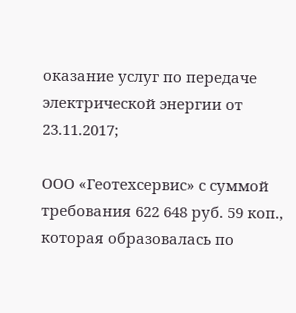оказание услуг по передаче электрической энергии от 23.11.2017;

ООО «Геотехсервис» с суммой требования 622 648 руб. 59 коп., которая образовалась по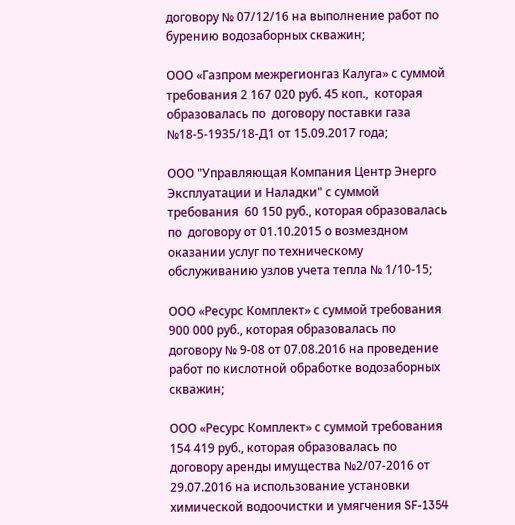договору № 07/12/16 на выполнение работ по бурению водозаборных скважин;

ООО «Газпром межрегионгаз Калуга» с суммой требования 2 167 020 руб. 45 коп.,  которая образовалась по  договору поставки газа №18-5-1935/18-Д1 от 15.09.2017 года;

ООО "Управляющая Компания Центр Энерго Эксплуатации и Наладки" с суммой требования  60 150 руб., которая образовалась по  договору от 01.10.2015 о возмездном оказании услуг по техническому обслуживанию узлов учета тепла № 1/10-15;

ООО «Ресурс Комплект» с суммой требования  900 000 руб., которая образовалась по  договору № 9-08 от 07.08.2016 на проведение работ по кислотной обработке водозаборных скважин;

ООО «Ресурс Комплект» с суммой требования  154 419 руб., которая образовалась по  договору аренды имущества №2/07-2016 от 29.07.2016 на использование установки химической водоочистки и умягчения SF-1354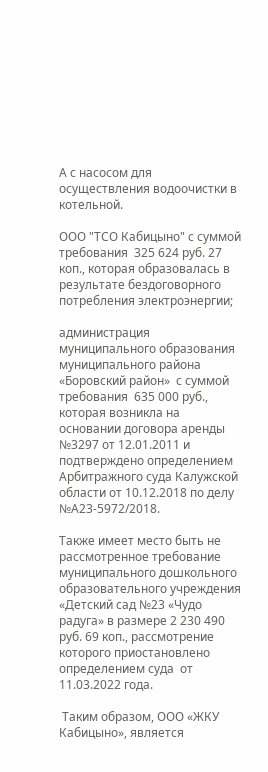А с насосом для осуществления водоочистки в котельной.

ООО "ТСО Кабицыно" с суммой требования  325 624 руб. 27 коп., которая образовалась в результате бездоговорного потребления электроэнергии;

администрация муниципального образования муниципального района «Боровский район»  с суммой требования  635 000 руб., которая возникла на основании договора аренды №3297 от 12.01.2011 и подтверждено определением Арбитражного суда Калужской области от 10.12.2018 по делу №А23-5972/2018.

Также имеет место быть не рассмотренное требование муниципального дошкольного образовательного учреждения «Детский сад №23 «Чудо радуга» в размере 2 230 490 руб. 69 коп., рассмотрение которого приостановлено определением суда  от 11.03.2022 года.

 Таким образом, ООО «ЖКУ Кабицыно», является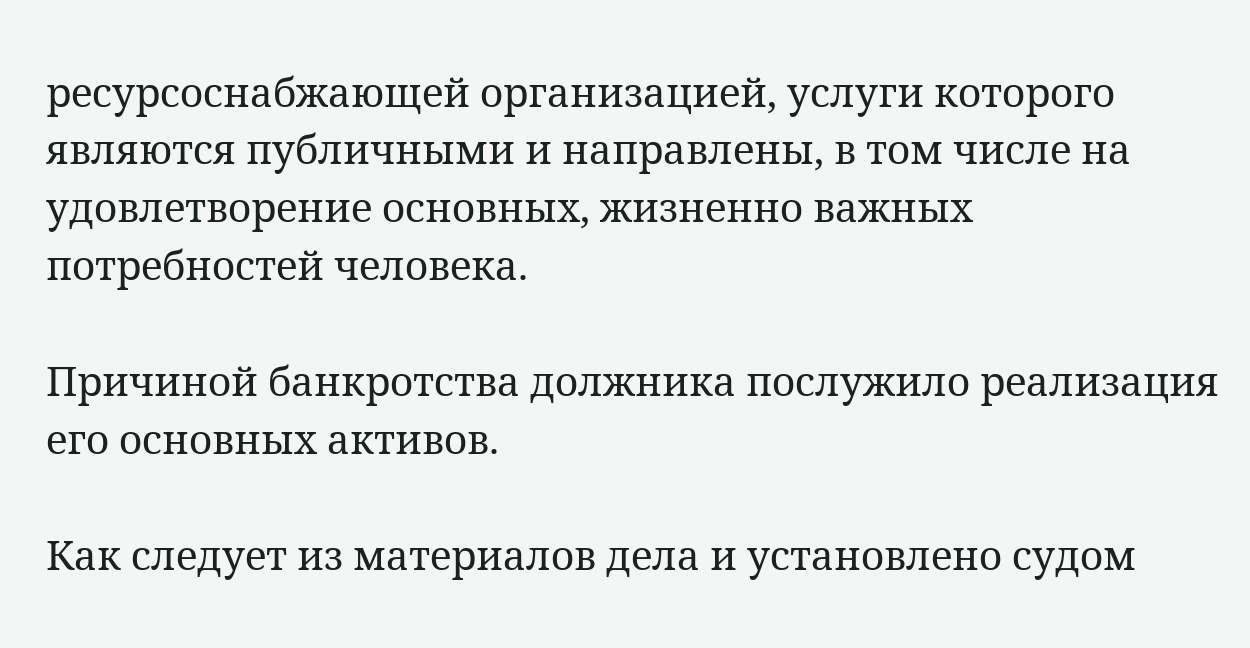ресурсоснабжающей организацией, услуги которого являются публичными и направлены, в том числе на удовлетворение основных, жизненно важных потребностей человека.

Причиной банкротства должника послужило реализация его основных активов.

Как следует из материалов дела и установлено судом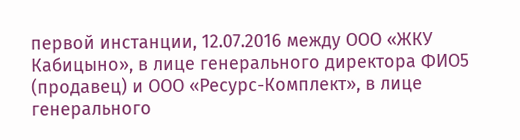первой инстанции, 12.07.2016 между ООО «ЖКУ Кабицыно», в лице генерального директора ФИО5 (продавец) и ООО «Ресурс-Комплект», в лице генерального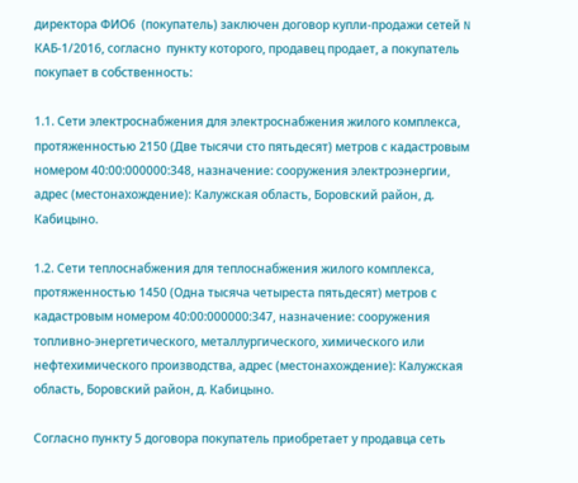директора ФИО6  (покупатель) заключен договор купли-продажи сетей N КАБ-1/2016, согласно  пункту которого, продавец продает, а покупатель покупает в собственность:

1.1. Сети электроснабжения для электроснабжения жилого комплекса, протяженностью 2150 (Две тысячи сто пятьдесят) метров с кадастровым номером 40:00:000000:348, назначение: сооружения электроэнергии, адрес (местонахождение): Калужская область, Боровский район, д. Кабицыно.

1.2. Сети теплоснабжения для теплоснабжения жилого комплекса, протяженностью 1450 (Одна тысяча четыреста пятьдесят) метров с кадастровым номером 40:00:000000:347, назначение: сооружения топливно-энергетического, металлургического, химического или нефтехимического производства, адрес (местонахождение): Калужская область, Боровский район, д. Кабицыно.

Согласно пункту 5 договора покупатель приобретает у продавца сеть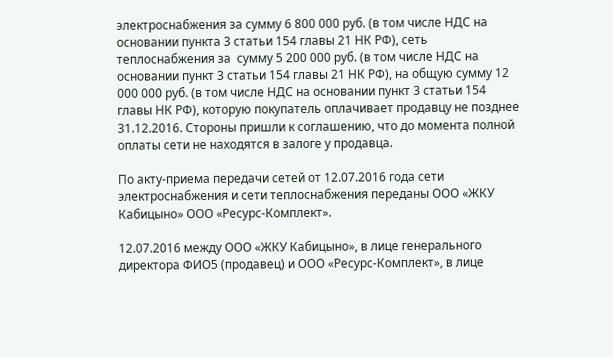электроснабжения за сумму 6 800 000 руб. (в том числе НДС на основании пункта 3 статьи 154 главы 21 НК РФ), сеть теплоснабжения за  сумму 5 200 000 руб. (в том числе НДС на основании пункт 3 статьи 154 главы 21 НК РФ), на общую сумму 12 000 000 руб. (в том числе НДС на основании пункт 3 статьи 154 главы НК РФ), которую покупатель оплачивает продавцу не позднее 31.12.2016. Стороны пришли к соглашению, что до момента полной оплаты сети не находятся в залоге у продавца.

По акту-приема передачи сетей от 12.07.2016 года сети электроснабжения и сети теплоснабжения переданы ООО «ЖКУ Кабицыно» ООО «Ресурс-Комплект».

12.07.2016 между ООО «ЖКУ Кабицыно», в лице генерального директора ФИО5 (продавец) и ООО «Ресурс-Комплект», в лице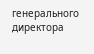генерального директора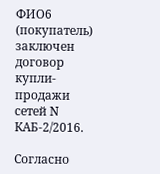ФИО6  (покупатель) заключен договор купли-продажи сетей N КАБ-2/2016.

Согласно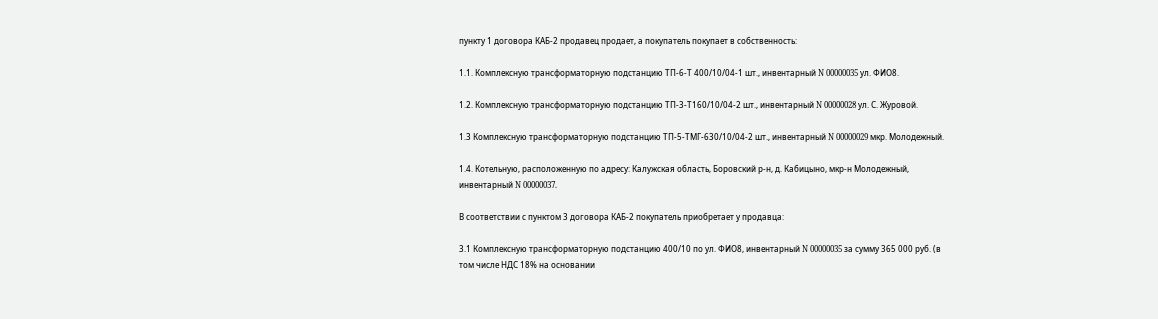пункту 1 договора КАБ-2 продавец продает, а покупатель покупает в собственность:

1.1. Комплексную трансформаторную подстанцию ТП-6-Т 400/10/04-1 шт., инвентарный N 00000035 ул. ФИО8.

1.2. Комплексную трансформаторную подстанцию ТП-3-Т160/10/04-2 шт., инвентарный N 00000028 ул. С. Журовой.

1.3 Комплексную трансформаторную подстанцию ТП-5-ТМГ-630/10/04-2 шт., инвентарный N 00000029 мкр. Молодежный.

1.4. Котельную, расположенную по адресу: Калужская область, Боровский р-н, д. Кабицыно, мкр-н Молодежный, инвентарный N 00000037.

В соответствии с пунктом 3 договора КАБ-2 покупатель приобретает у продавца:

3.1 Комплексную трансформаторную подстанцию 400/10 по ул. ФИО8, инвентарный N 00000035 за сумму 365 000 руб. (в том числе НДС 18% на основании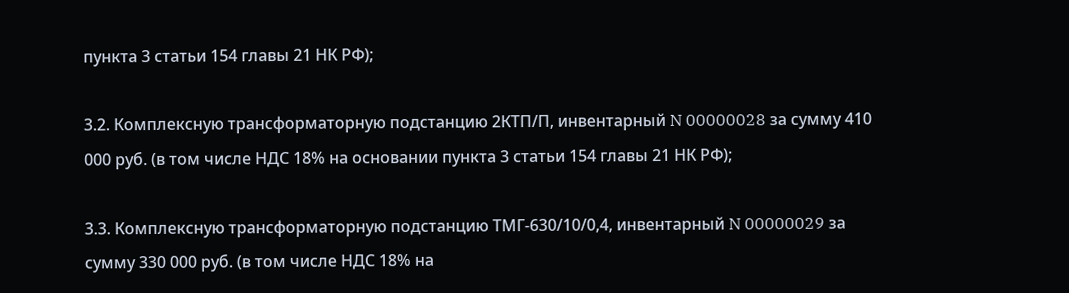пункта 3 статьи 154 главы 21 НК РФ);

3.2. Комплексную трансформаторную подстанцию 2КТП/П, инвентарный N 00000028 за сумму 410 000 руб. (в том числе НДС 18% на основании пункта 3 статьи 154 главы 21 НК РФ);

3.3. Комплексную трансформаторную подстанцию ТМГ-630/10/0,4, инвентарный N 00000029 за сумму 330 000 руб. (в том числе НДС 18% на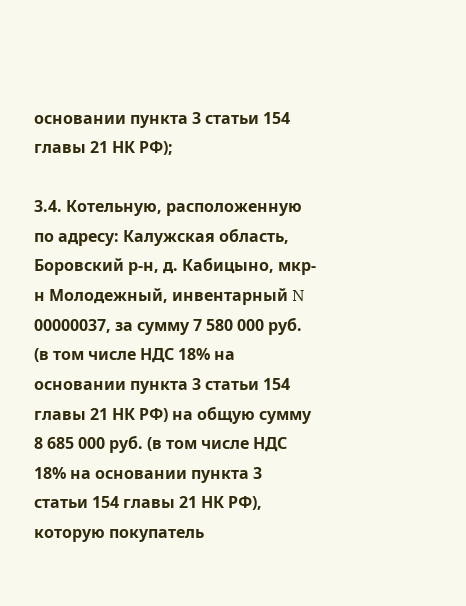основании пункта 3 статьи 154 главы 21 НК РФ);

3.4. Котельную, расположенную по адресу: Калужская область, Боровский р-н, д. Кабицыно, мкр-н Молодежный, инвентарный N 00000037, за сумму 7 580 000 руб. (в том числе НДС 18% на основании пункта 3 статьи 154 главы 21 НК РФ) на общую сумму 8 685 000 руб. (в том числе НДС 18% на основании пункта 3 статьи 154 главы 21 НК РФ), которую покупатель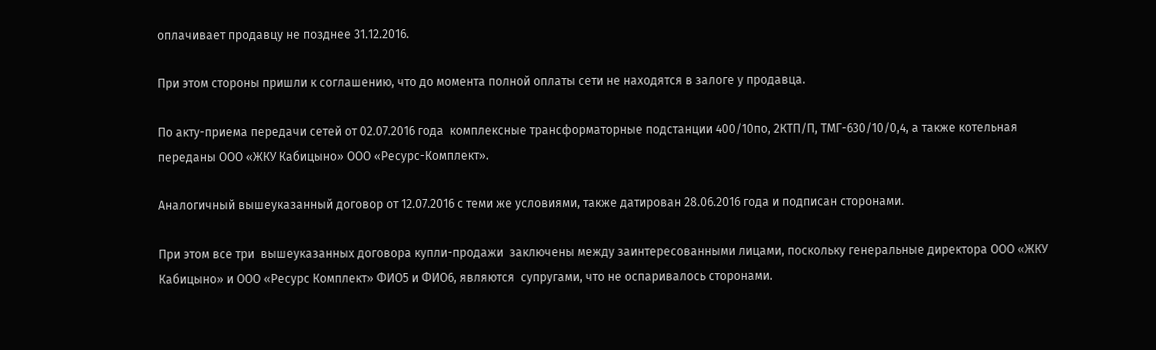оплачивает продавцу не позднее 31.12.2016.

При этом стороны пришли к соглашению, что до момента полной оплаты сети не находятся в залоге у продавца.

По акту-приема передачи сетей от 02.07.2016 года  комплексные трансформаторные подстанции 400/10по, 2КТП/П, ТМГ-630/10/0,4, а также котельная  переданы ООО «ЖКУ Кабицыно» ООО «Ресурс-Комплект».

Аналогичный вышеуказанный договор от 12.07.2016 с теми же условиями, также датирован 28.06.2016 года и подписан сторонами.

При этом все три  вышеуказанных договора купли-продажи  заключены между заинтересованными лицами, поскольку генеральные директора ООО «ЖКУ Кабицыно» и ООО «Ресурс Комплект» ФИО5 и ФИО6, являются  супругами, что не оспаривалось сторонами.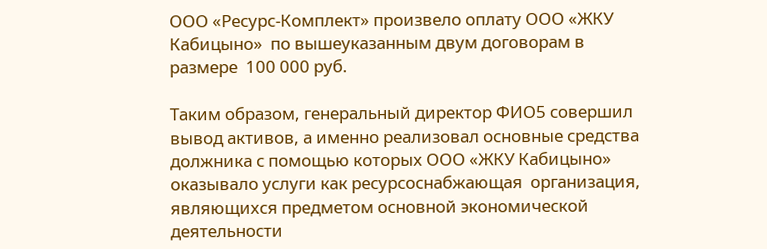ООО «Ресурс-Комплект» произвело оплату ООО «ЖКУ Кабицыно»  по вышеуказанным двум договорам в размере  100 000 руб.

Таким образом, генеральный директор ФИО5 совершил вывод активов, а именно реализовал основные средства должника с помощью которых ООО «ЖКУ Кабицыно» оказывало услуги как ресурсоснабжающая  организация, являющихся предметом основной экономической деятельности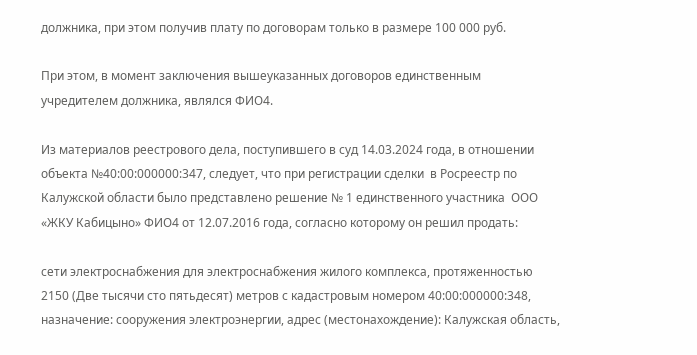должника, при этом получив плату по договорам только в размере 100 000 руб.

При этом, в момент заключения вышеуказанных договоров единственным учредителем должника, являлся ФИО4.

Из материалов реестрового дела, поступившего в суд 14.03.2024 года, в отношении объекта №40:00:000000:347, следует, что при регистрации сделки  в Росреестр по Калужской области было представлено решение № 1 единственного участника  ООО «ЖКУ Кабицыно» ФИО4 от 12.07.2016 года, согласно которому он решил продать:

сети электроснабжения для электроснабжения жилого комплекса, протяженностью 2150 (Две тысячи сто пятьдесят) метров с кадастровым номером 40:00:000000:348, назначение: сооружения электроэнергии, адрес (местонахождение): Калужская область,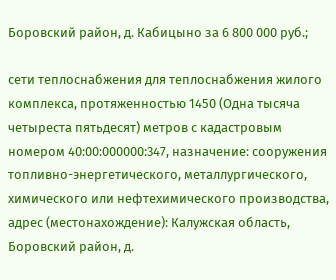Боровский район, д. Кабицыно за 6 800 000 руб.;

сети теплоснабжения для теплоснабжения жилого комплекса, протяженностью 1450 (Одна тысяча четыреста пятьдесят) метров с кадастровым номером 40:00:000000:347, назначение: сооружения топливно-энергетического, металлургического, химического или нефтехимического производства, адрес (местонахождение): Калужская область, Боровский район, д.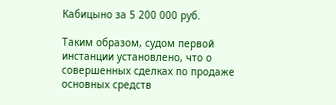Кабицыно за 5 200 000 руб.

Таким образом, судом первой инстанции установлено, что о  совершенных сделках по продаже основных средств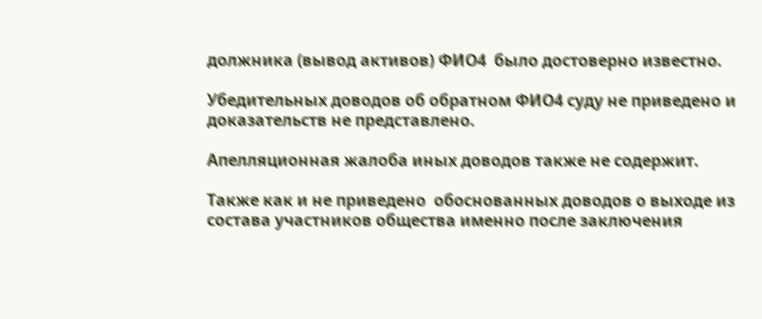должника (вывод активов) ФИО4  было достоверно известно.

Убедительных доводов об обратном ФИО4 суду не приведено и доказательств не представлено.

Апелляционная жалоба иных доводов также не содержит.

Также как и не приведено  обоснованных доводов о выходе из состава участников общества именно после заключения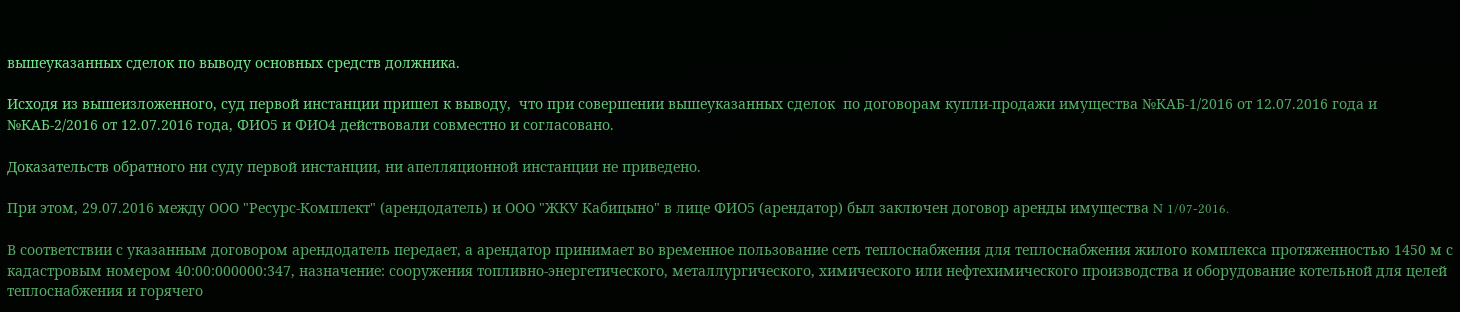вышеуказанных сделок по выводу основных средств должника.

Исходя из вышеизложенного, суд первой инстанции пришел к выводу,  что при совершении вышеуказанных сделок  по договорам купли-продажи имущества №КАБ-1/2016 от 12.07.2016 года и №КАБ-2/2016 от 12.07.2016 года, ФИО5 и ФИО4 действовали совместно и согласовано.

Доказательств обратного ни суду первой инстанции, ни апелляционной инстанции не приведено.

При этом, 29.07.2016 между ООО "Ресурс-Комплект" (арендодатель) и ООО "ЖКУ Кабицыно" в лице ФИО5 (арендатор) был заключен договор аренды имущества N 1/07-2016.

В соответствии с указанным договором арендодатель передает, а арендатор принимает во временное пользование сеть теплоснабжения для теплоснабжения жилого комплекса протяженностью 1450 м с кадастровым номером 40:00:000000:347, назначение: сооружения топливно-энергетического, металлургического, химического или нефтехимического производства и оборудование котельной для целей теплоснабжения и горячего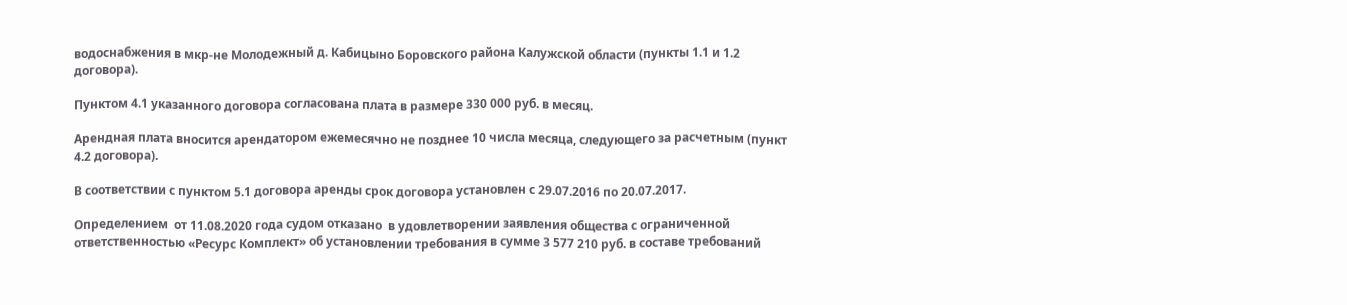водоснабжения в мкр-не Молодежный д. Кабицыно Боровского района Калужской области (пункты 1.1 и 1.2 договора).

Пунктом 4.1 указанного договора согласована плата в размере 330 000 руб. в месяц.

Арендная плата вносится арендатором ежемесячно не позднее 10 числа месяца, следующего за расчетным (пункт 4.2 договора).

В соответствии с пунктом 5.1 договора аренды срок договора установлен с 29.07.2016 по 20.07.2017.

Определением  от 11.08.2020 года судом отказано  в удовлетворении заявления общества с ограниченной ответственностью «Ресурс Комплект» об установлении требования в сумме 3 577 210 руб. в составе требований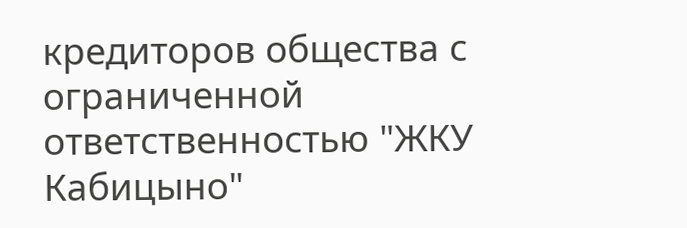кредиторов общества с ограниченной ответственностью "ЖКУ Кабицыно"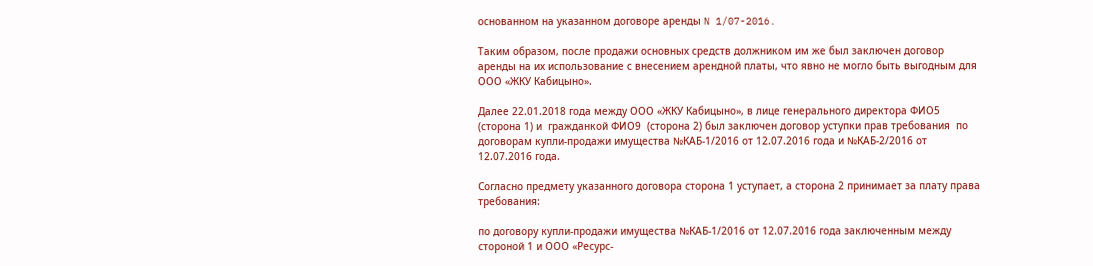основанном на указанном договоре аренды N 1/07-2016.

Таким образом, после продажи основных средств должником им же был заключен договор аренды на их использование с внесением арендной платы, что явно не могло быть выгодным для ООО «ЖКУ Кабицыно».

Далее 22.01.2018 года между ООО «ЖКУ Кабицыно», в лице генерального директора ФИО5 (сторона 1) и  гражданкой ФИО9  (сторона 2) был заключен договор уступки прав требования  по договорам купли-продажи имущества №КАБ-1/2016 от 12.07.2016 года и №КАБ-2/2016 от 12.07.2016 года.

Согласно предмету указанного договора сторона 1 уступает, а сторона 2 принимает за плату права требования:

по договору купли-продажи имущества №КАБ-1/2016 от 12.07.2016 года заключенным между стороной 1 и ООО «Ресурс-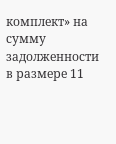комплект» на сумму задолженности в размере 11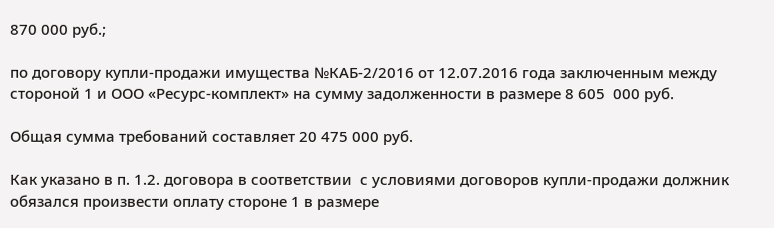870 000 руб.;

по договору купли-продажи имущества №КАБ-2/2016 от 12.07.2016 года заключенным между стороной 1 и ООО «Ресурс-комплект» на сумму задолженности в размере 8 605  000 руб.

Общая сумма требований составляет 20 475 000 руб.

Как указано в п. 1.2. договора в соответствии  с условиями договоров купли-продажи должник обязался произвести оплату стороне 1 в размере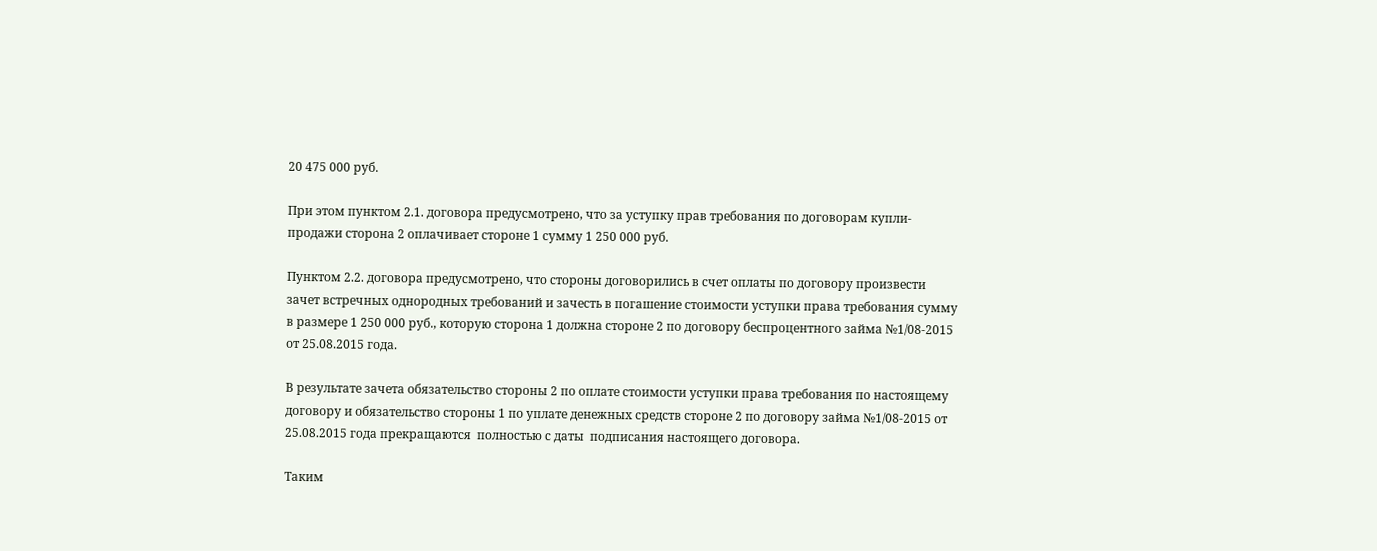20 475 000 руб.

При этом пунктом 2.1. договора предусмотрено, что за уступку прав требования по договорам купли-продажи сторона 2 оплачивает стороне 1 сумму 1 250 000 руб.

Пунктом 2.2. договора предусмотрено, что стороны договорились в счет оплаты по договору произвести зачет встречных однородных требований и зачесть в погашение стоимости уступки права требования сумму в размере 1 250 000 руб., которую сторона 1 должна стороне 2 по договору беспроцентного займа №1/08-2015 от 25.08.2015 года.

В результате зачета обязательство стороны 2 по оплате стоимости уступки права требования по настоящему договору и обязательство стороны 1 по уплате денежных средств стороне 2 по договору займа №1/08-2015 от 25.08.2015 года прекращаются  полностью с даты  подписания настоящего договора.

Таким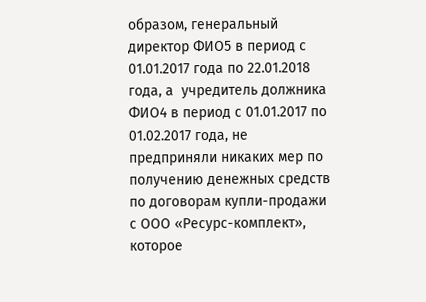образом, генеральный директор ФИО5 в период с 01.01.2017 года по 22.01.2018 года, а  учредитель должника ФИО4 в период с 01.01.2017 по 01.02.2017 года, не предприняли никаких мер по получению денежных средств по договорам купли-продажи с ООО «Ресурс-комплект», которое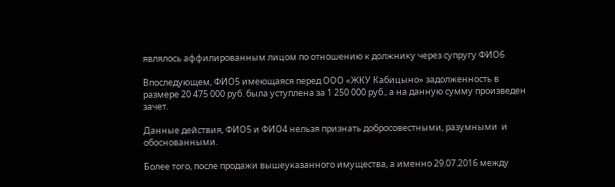являлось аффилированным лицом по отношению к должнику через супругу ФИО6

Впоследующем, ФИО5 имеющаяся перед ООО «ЖКУ Кабицыно» задолженность в размере 20 475 000 руб. была уступлена за 1 250 000 руб., а на данную сумму произведен зачет.

Данные действия, ФИО5 и ФИО4 нельзя признать добросовестными, разумными  и обоснованными.

Более того, после продажи вышеуказанного имущества, а именно 29.07.2016 между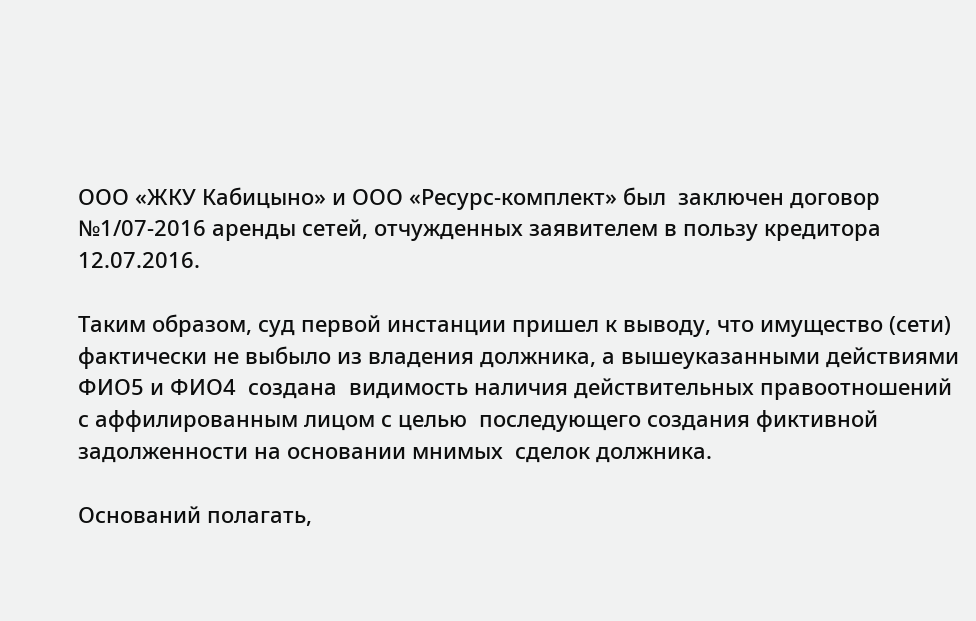ООО «ЖКУ Кабицыно» и ООО «Ресурс-комплект» был  заключен договор №1/07-2016 аренды сетей, отчужденных заявителем в пользу кредитора 12.07.2016.

Таким образом, суд первой инстанции пришел к выводу, что имущество (сети) фактически не выбыло из владения должника, а вышеуказанными действиями ФИО5 и ФИО4  создана  видимость наличия действительных правоотношений с аффилированным лицом с целью  последующего создания фиктивной задолженности на основании мнимых  сделок должника.

Оснований полагать,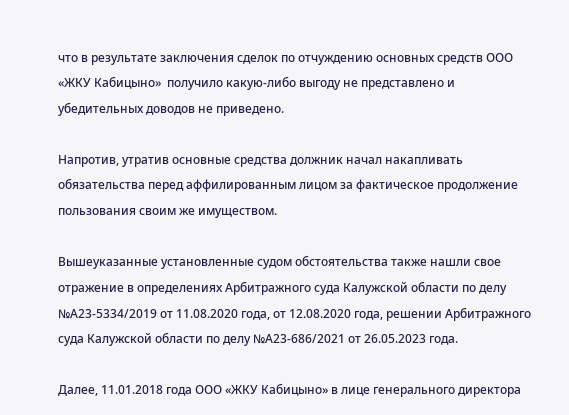что в результате заключения сделок по отчуждению основных средств ООО «ЖКУ Кабицыно»  получило какую-либо выгоду не представлено и убедительных доводов не приведено.

Напротив, утратив основные средства должник начал накапливать обязательства перед аффилированным лицом за фактическое продолжение пользования своим же имуществом.

Вышеуказанные установленные судом обстоятельства также нашли свое отражение в определениях Арбитражного суда Калужской области по делу №А23-5334/2019 от 11.08.2020 года, от 12.08.2020 года, решении Арбитражного суда Калужской области по делу №А23-686/2021 от 26.05.2023 года.

Далее, 11.01.2018 года ООО «ЖКУ Кабицыно» в лице генерального директора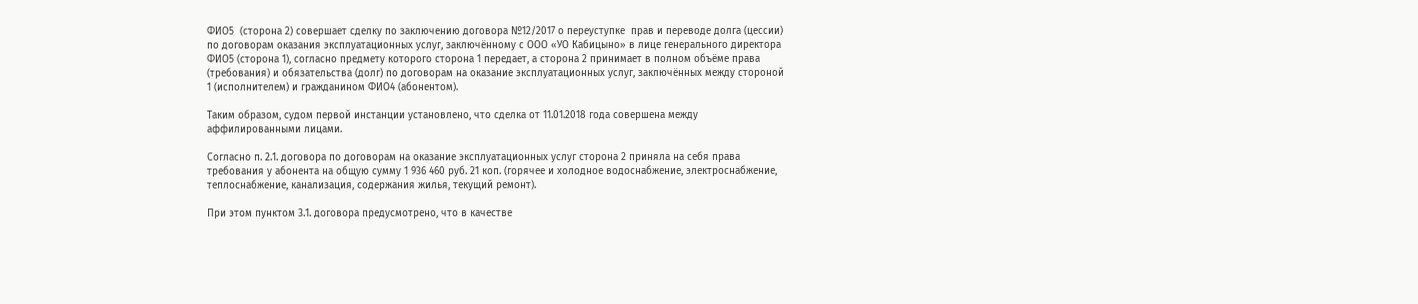ФИО5  (сторона 2) совершает сделку по заключению договора №12/2017 о переуступке  прав и переводе долга (цессии) по договорам оказания эксплуатационных услуг, заключённому с ООО «УО Кабицыно» в лице генерального директора ФИО5 (сторона 1), согласно предмету которого сторона 1 передает, а сторона 2 принимает в полном объёме права (требования) и обязательства (долг) по договорам на оказание эксплуатационных услуг, заключённых между стороной 1 (исполнителем) и гражданином ФИО4 (абонентом).

Таким образом, судом первой инстанции установлено, что сделка от 11.01.2018 года совершена между аффилированными лицами.

Согласно п. 2.1. договора по договорам на оказание эксплуатационных услуг сторона 2 приняла на себя права требования у абонента на общую сумму 1 936 460 руб. 21 коп. (горячее и холодное водоснабжение, электроснабжение, теплоснабжение, канализация, содержания жилья, текущий ремонт).

При этом пунктом 3.1. договора предусмотрено, что в качестве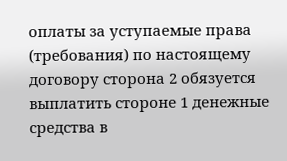оплаты за уступаемые права (требования) по настоящему договору сторона 2 обязуется выплатить стороне 1 денежные  средства в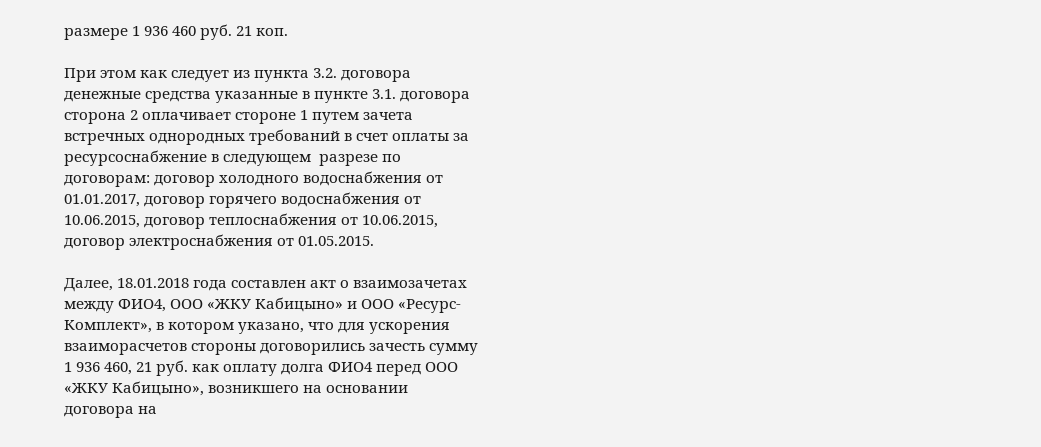размере 1 936 460 руб. 21 коп.

При этом как следует из пункта 3.2. договора денежные средства указанные в пункте 3.1. договора сторона 2 оплачивает стороне 1 путем зачета встречных однородных требований в счет оплаты за ресурсоснабжение в следующем  разрезе по договорам: договор холодного водоснабжения от 01.01.2017, договор горячего водоснабжения от 10.06.2015, договор теплоснабжения от 10.06.2015, договор электроснабжения от 01.05.2015.

Далее, 18.01.2018 года составлен акт о взаимозачетах между ФИО4, ООО «ЖКУ Кабицыно» и ООО «Ресурс-Комплект», в котором указано, что для ускорения взаиморасчетов стороны договорились зачесть сумму 1 936 460, 21 руб. как оплату долга ФИО4 перед ООО «ЖКУ Кабицыно», возникшего на основании договора на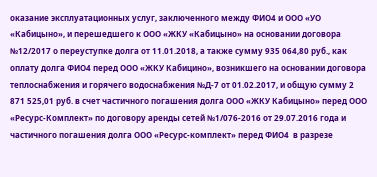оказание эксплуатационных услуг, заключенного между ФИО4 и ООО «УО «Кабицыно», и перешедшего к ООО «ЖКУ «Кабицыно» на основании договора №12/2017 о переуступке долга от 11.01.2018, а также сумму 935 064,80 руб., как оплату долга ФИО4 перед ООО «ЖКУ Кабицино», возникшего на основании договора теплоснабжения и горячего водоснабжения №Д-7 от 01.02.2017, и общую сумму 2 871 525,01 руб. в счет частичного погашения долга ООО «ЖКУ Кабицыно» перед ООО «Ресурс-Комплект» по договору аренды сетей №1/076-2016 от 29.07.2016 года и частичного погашения долга ООО «Ресурс-комплект» перед ФИО4  в разрезе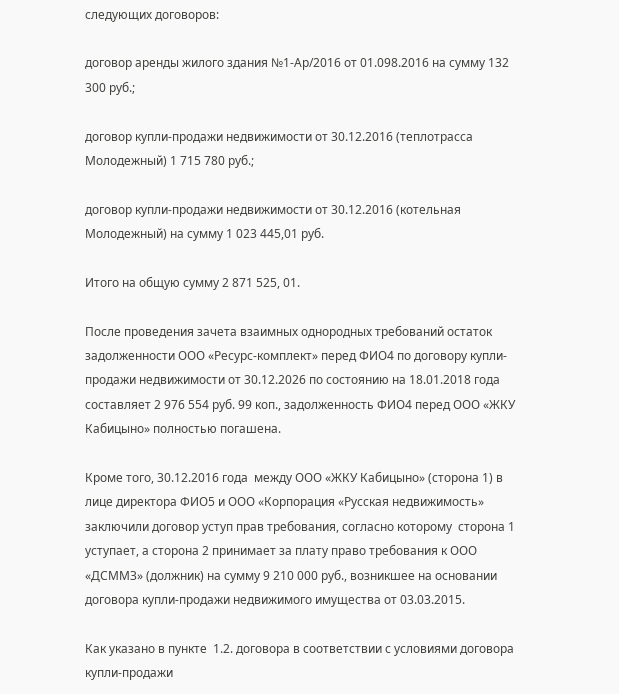следующих договоров:

договор аренды жилого здания №1-Ар/2016 от 01.098.2016 на сумму 132 300 руб.;

договор купли-продажи недвижимости от 30.12.2016 (теплотрасса Молодежный) 1 715 780 руб.;

договор купли-продажи недвижимости от 30.12.2016 (котельная Молодежный) на сумму 1 023 445,01 руб.

Итого на общую сумму 2 871 525, 01.

После проведения зачета взаимных однородных требований остаток задолженности ООО «Ресурс-комплект» перед ФИО4 по договору купли-продажи недвижимости от 30.12.2026 по состоянию на 18.01.2018 года составляет 2 976 554 руб. 99 коп., задолженность ФИО4 перед ООО «ЖКУ Кабицыно» полностью погашена.

Кроме того, 30.12.2016 года  между ООО «ЖКУ Кабицыно» (сторона 1) в лице директора ФИО5 и ООО «Корпорация «Русская недвижимость» заключили договор уступ прав требования, согласно которому  сторона 1 уступает, а сторона 2 принимает за плату право требования к ООО «ДСММЗ» (должник) на сумму 9 210 000 руб., возникшее на основании договора купли-продажи недвижимого имущества от 03.03.2015.

Как указано в пункте  1.2. договора в соответствии с условиями договора купли-продажи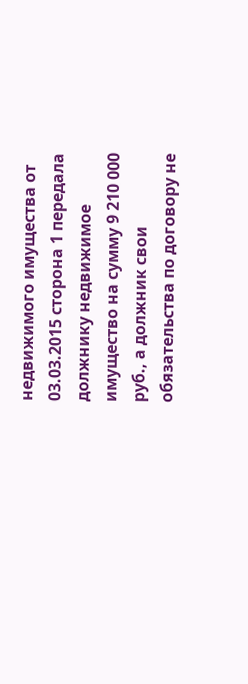недвижимого имущества от 03.03.2015 сторона 1 передала должнику недвижимое имущество на сумму 9 210 000 руб., а должник свои  обязательства по договору не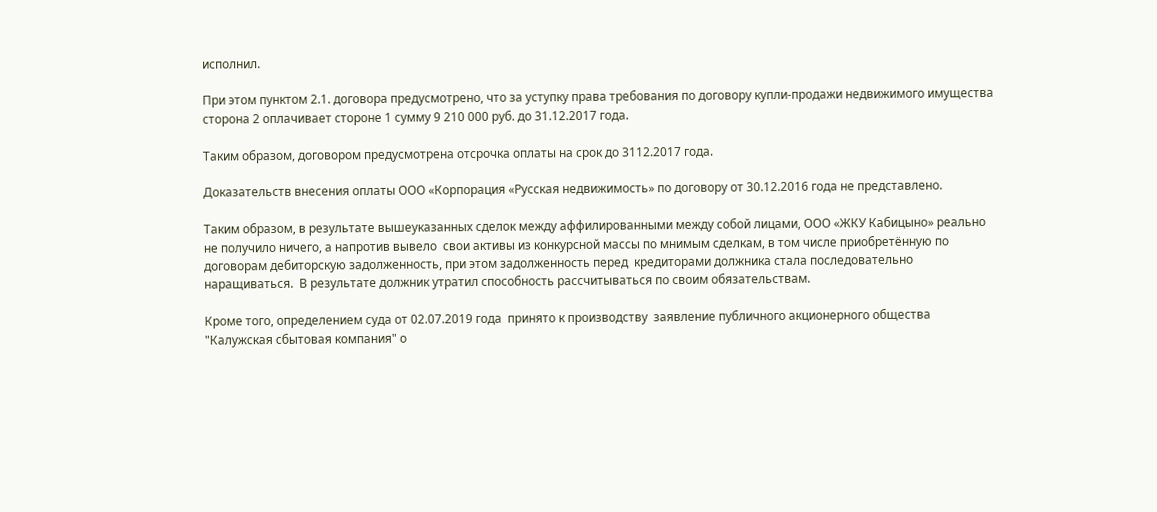исполнил.

При этом пунктом 2.1. договора предусмотрено, что за уступку права требования по договору купли-продажи недвижимого имущества сторона 2 оплачивает стороне 1 сумму 9 210 000 руб. до 31.12.2017 года.

Таким образом, договором предусмотрена отсрочка оплаты на срок до 3112.2017 года.

Доказательств внесения оплаты ООО «Корпорация «Русская недвижимость» по договору от 30.12.2016 года не представлено.

Таким образом, в результате вышеуказанных сделок между аффилированными между собой лицами, ООО «ЖКУ Кабицыно» реально не получило ничего, а напротив вывело  свои активы из конкурсной массы по мнимым сделкам, в том числе приобретённую по договорам дебиторскую задолженность, при этом задолженность перед  кредиторами должника стала последовательно наращиваться.  В результате должник утратил способность рассчитываться по своим обязательствам.

Кроме того, определением суда от 02.07.2019 года  принято к производству  заявление публичного акционерного общества "Калужская сбытовая компания" о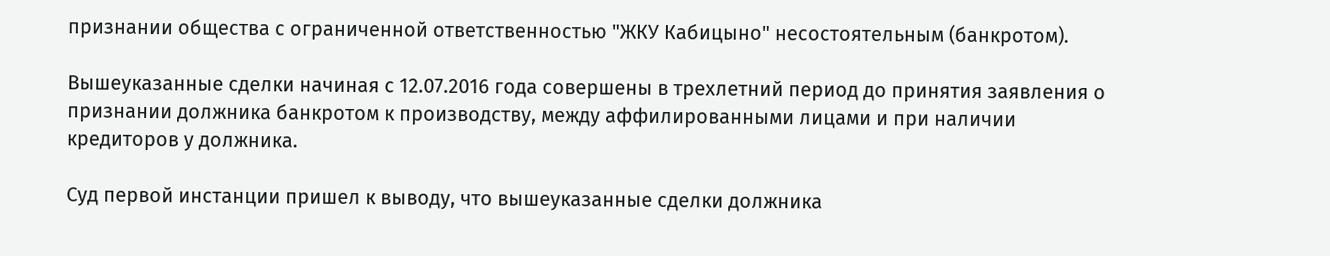признании общества с ограниченной ответственностью "ЖКУ Кабицыно" несостоятельным (банкротом).

Вышеуказанные сделки начиная с 12.07.2016 года совершены в трехлетний период до принятия заявления о признании должника банкротом к производству, между аффилированными лицами и при наличии кредиторов у должника.

Суд первой инстанции пришел к выводу, что вышеуказанные сделки должника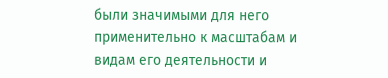были значимыми для него применительно к масштабам и видам его деятельности и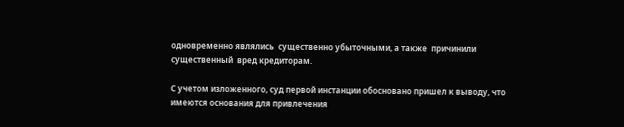одновременно являлись  существенно убыточными, а также  причинили  существенный  вред кредиторам.

С учетом изложенного, суд первой инстанции обосновано пришел к выводу, что имеются основания для привлечения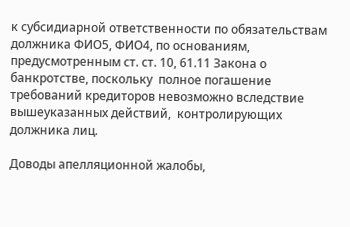к субсидиарной ответственности по обязательствам должника ФИО5, ФИО4, по основаниям, предусмотренным ст. ст. 10, 61.11 Закона о банкротстве, поскольку  полное погашение требований кредиторов невозможно вследствие вышеуказанных действий,  контролирующих должника лиц.

Доводы апелляционной жалобы,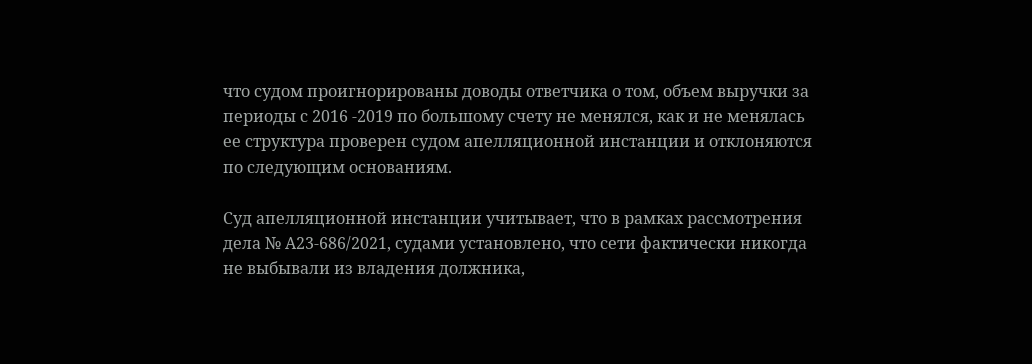что судом проигнорированы доводы ответчика о том, объем выручки за периоды с 2016 -2019 по большому счету не менялся, как и не менялась ее структура проверен судом апелляционной инстанции и отклоняются по следующим основаниям.

Суд апелляционной инстанции учитывает, что в рамках рассмотрения дела № А23-686/2021, судами установлено, что сети фактически никогда не выбывали из владения должника,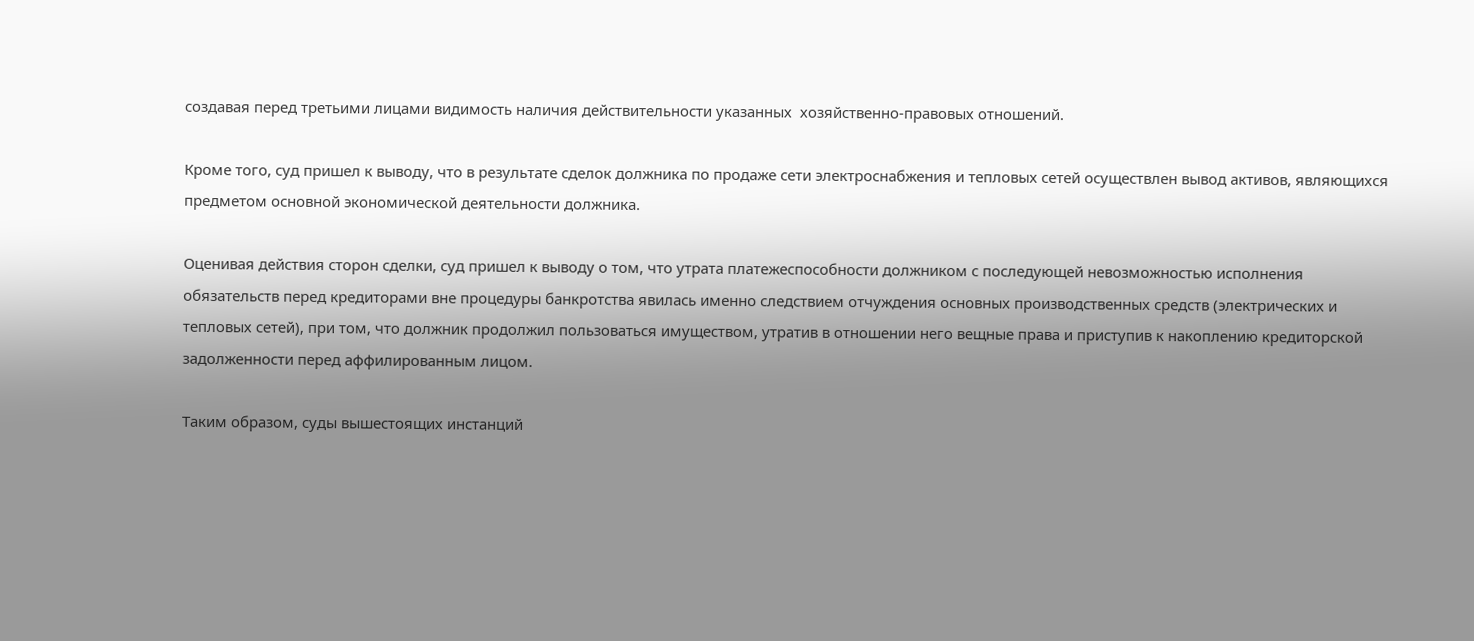создавая перед третьими лицами видимость наличия действительности указанных  хозяйственно-правовых отношений.

Кроме того, суд пришел к выводу, что в результате сделок должника по продаже сети электроснабжения и тепловых сетей осуществлен вывод активов, являющихся предметом основной экономической деятельности должника.

Оценивая действия сторон сделки, суд пришел к выводу о том, что утрата платежеспособности должником с последующей невозможностью исполнения обязательств перед кредиторами вне процедуры банкротства явилась именно следствием отчуждения основных производственных средств (электрических и тепловых сетей), при том, что должник продолжил пользоваться имуществом, утратив в отношении него вещные права и приступив к накоплению кредиторской задолженности перед аффилированным лицом.

Таким образом, суды вышестоящих инстанций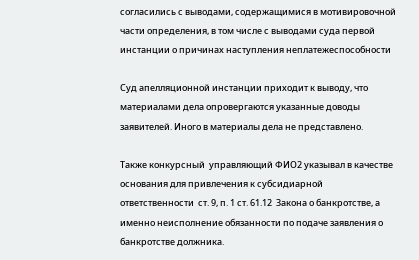согласились с выводами, содержащимися в мотивировочной части определения, в том числе с выводами суда первой инстанции о причинах наступления неплатежеспособности

Суд апелляционной инстанции приходит к выводу, что материалами дела опровергаются указанные доводы заявителей. Иного в материалы дела не представлено.

Также конкурсный  управляющий ФИО2 указывал в качестве основания для привлечения к субсидиарной ответственности  ст. 9, п. 1 ст. 61.12  Закона о банкротстве, а именно неисполнение обязанности по подаче заявления о банкротстве должника.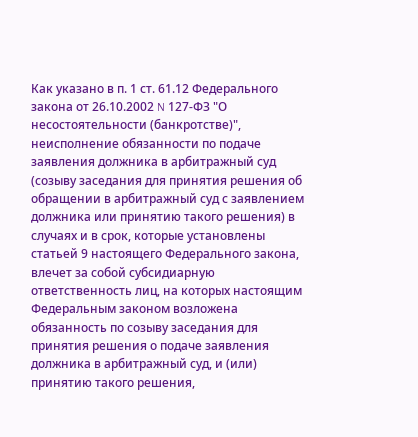Как указано в п. 1 ст. 61.12 Федерального закона от 26.10.2002 N 127-ФЗ "О несостоятельности (банкротстве)",  неисполнение обязанности по подаче заявления должника в арбитражный суд (созыву заседания для принятия решения об обращении в арбитражный суд с заявлением должника или принятию такого решения) в случаях и в срок, которые установлены статьей 9 настоящего Федерального закона, влечет за собой субсидиарную ответственность лиц, на которых настоящим Федеральным законом возложена обязанность по созыву заседания для принятия решения о подаче заявления должника в арбитражный суд, и (или) принятию такого решения,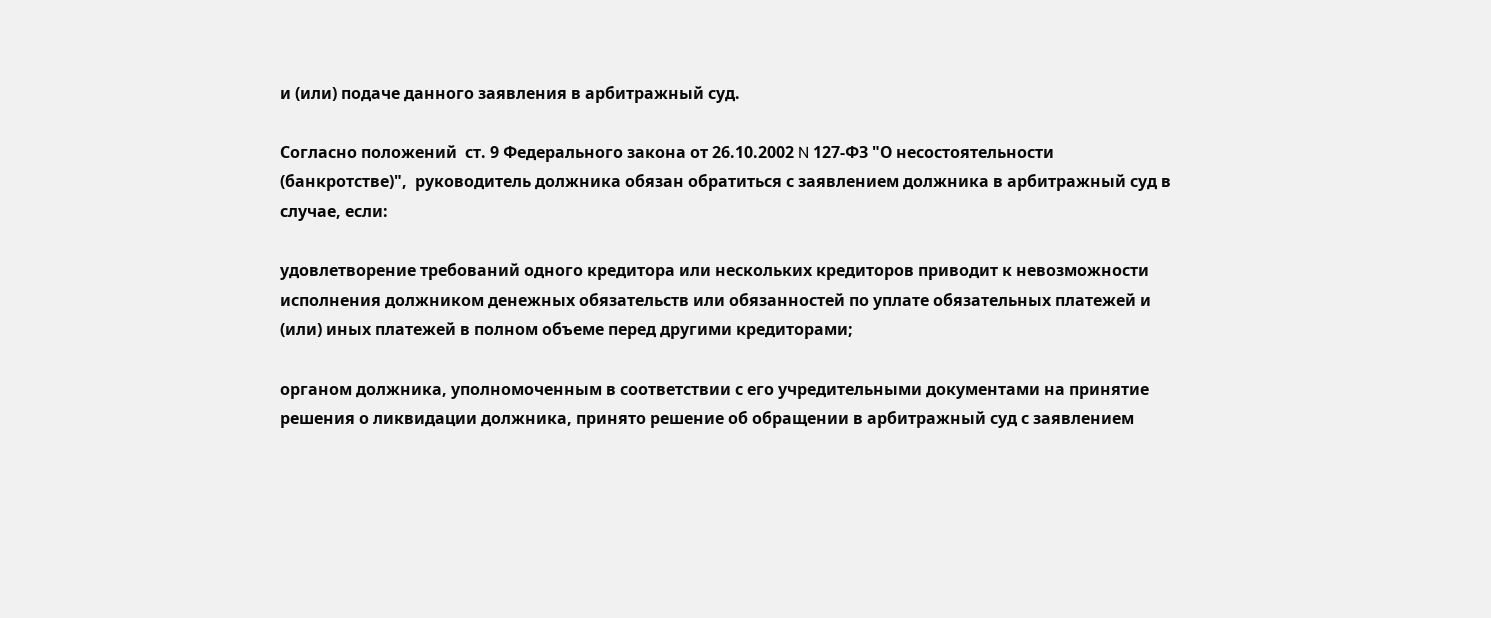и (или) подаче данного заявления в арбитражный суд.

Согласно положений  ст. 9 Федерального закона от 26.10.2002 N 127-ФЗ "О несостоятельности (банкротстве)",  руководитель должника обязан обратиться с заявлением должника в арбитражный суд в случае, если:

удовлетворение требований одного кредитора или нескольких кредиторов приводит к невозможности исполнения должником денежных обязательств или обязанностей по уплате обязательных платежей и (или) иных платежей в полном объеме перед другими кредиторами;

органом должника, уполномоченным в соответствии с его учредительными документами на принятие решения о ликвидации должника, принято решение об обращении в арбитражный суд с заявлением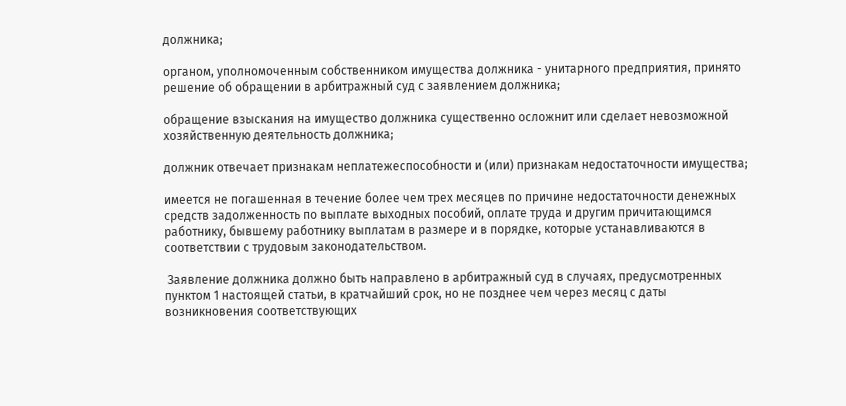должника;

органом, уполномоченным собственником имущества должника - унитарного предприятия, принято решение об обращении в арбитражный суд с заявлением должника;

обращение взыскания на имущество должника существенно осложнит или сделает невозможной хозяйственную деятельность должника;

должник отвечает признакам неплатежеспособности и (или) признакам недостаточности имущества;

имеется не погашенная в течение более чем трех месяцев по причине недостаточности денежных средств задолженность по выплате выходных пособий, оплате труда и другим причитающимся работнику, бывшему работнику выплатам в размере и в порядке, которые устанавливаются в соответствии с трудовым законодательством.

 Заявление должника должно быть направлено в арбитражный суд в случаях, предусмотренных пунктом 1 настоящей статьи, в кратчайший срок, но не позднее чем через месяц с даты возникновения соответствующих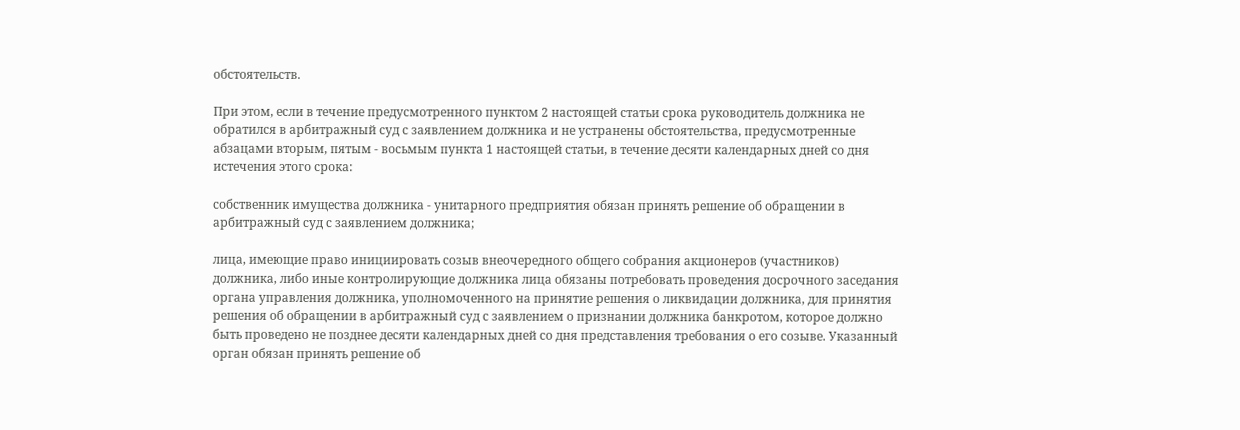обстоятельств.

При этом, если в течение предусмотренного пунктом 2 настоящей статьи срока руководитель должника не обратился в арбитражный суд с заявлением должника и не устранены обстоятельства, предусмотренные абзацами вторым, пятым - восьмым пункта 1 настоящей статьи, в течение десяти календарных дней со дня истечения этого срока:

собственник имущества должника - унитарного предприятия обязан принять решение об обращении в арбитражный суд с заявлением должника;

лица, имеющие право инициировать созыв внеочередного общего собрания акционеров (участников) должника, либо иные контролирующие должника лица обязаны потребовать проведения досрочного заседания органа управления должника, уполномоченного на принятие решения о ликвидации должника, для принятия решения об обращении в арбитражный суд с заявлением о признании должника банкротом, которое должно быть проведено не позднее десяти календарных дней со дня представления требования о его созыве. Указанный орган обязан принять решение об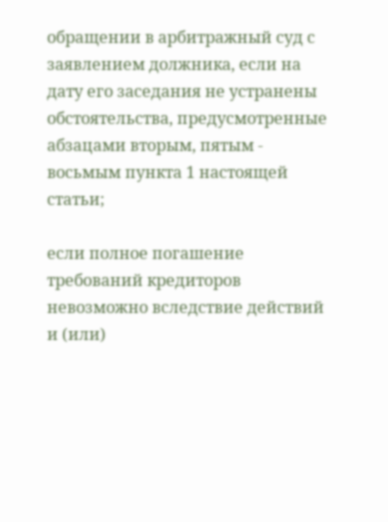обращении в арбитражный суд с заявлением должника, если на дату его заседания не устранены обстоятельства, предусмотренные абзацами вторым, пятым - восьмым пункта 1 настоящей статьи;

если полное погашение требований кредиторов невозможно вследствие действий и (или)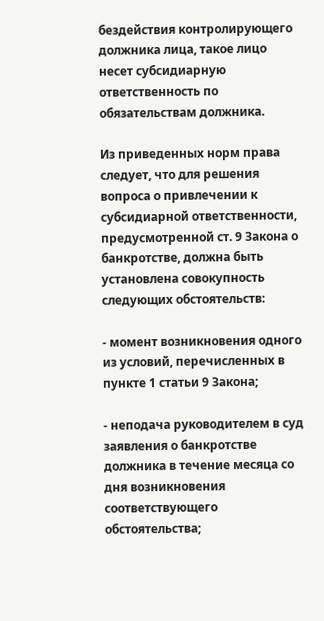бездействия контролирующего должника лица, такое лицо несет субсидиарную ответственность по обязательствам должника.

Из приведенных норм права следует, что для решения вопроса о привлечении к субсидиарной ответственности, предусмотренной ст. 9 Закона о банкротстве, должна быть установлена совокупность следующих обстоятельств:

- момент возникновения одного из условий, перечисленных в пункте 1 статьи 9 Закона;

- неподача руководителем в суд заявления о банкротстве должника в течение месяца со дня возникновения соответствующего обстоятельства;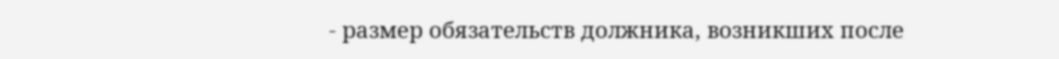- размер обязательств должника, возникших после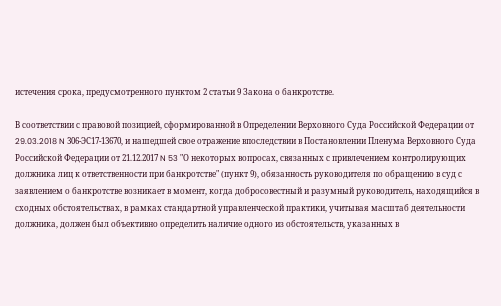истечения срока, предусмотренного пунктом 2 статьи 9 Закона о банкротстве.

В соответствии с правовой позицией, сформированной в Определении Верховного Суда Российской Федерации от 29.03.2018 N 306-ЭС17-13670, и нашедшей свое отражение впоследствии в Постановлении Пленума Верховного Суда Российской Федерации от 21.12.2017 N 53 "О некоторых вопросах, связанных с привлечением контролирующих должника лиц к ответственности при банкротстве" (пункт 9), обязанность руководителя по обращению в суд с заявлением о банкротстве возникает в момент, когда добросовестный и разумный руководитель, находящийся в сходных обстоятельствах, в рамках стандартной управленческой практики, учитывая масштаб деятельности должника, должен был объективно определить наличие одного из обстоятельств, указанных в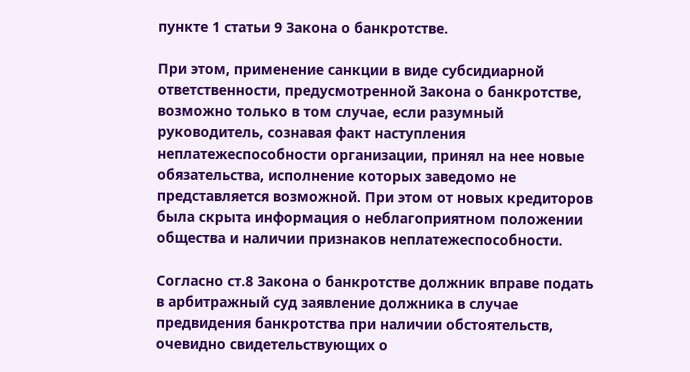пункте 1 статьи 9 Закона о банкротстве.

При этом, применение санкции в виде субсидиарной ответственности, предусмотренной Закона о банкротстве, возможно только в том случае, если разумный руководитель, сознавая факт наступления неплатежеспособности организации, принял на нее новые обязательства, исполнение которых заведомо не представляется возможной. При этом от новых кредиторов была скрыта информация о неблагоприятном положении общества и наличии признаков неплатежеспособности.

Согласно ст.8 Закона о банкротстве должник вправе подать в арбитражный суд заявление должника в случае предвидения банкротства при наличии обстоятельств, очевидно свидетельствующих о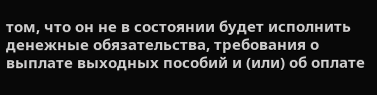том, что он не в состоянии будет исполнить денежные обязательства, требования о выплате выходных пособий и (или) об оплате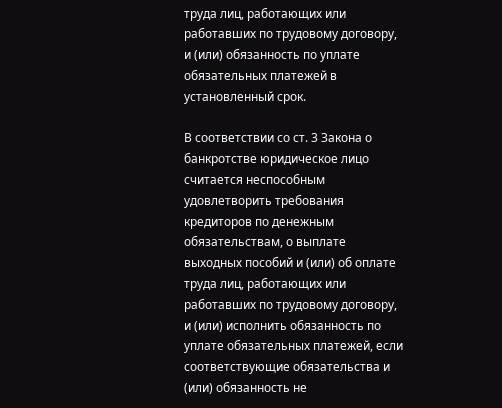труда лиц, работающих или работавших по трудовому договору, и (или) обязанность по уплате обязательных платежей в установленный срок.

В соответствии со ст. 3 Закона о банкротстве юридическое лицо считается неспособным удовлетворить требования кредиторов по денежным обязательствам, о выплате выходных пособий и (или) об оплате труда лиц, работающих или работавших по трудовому договору, и (или) исполнить обязанность по уплате обязательных платежей, если соответствующие обязательства и (или) обязанность не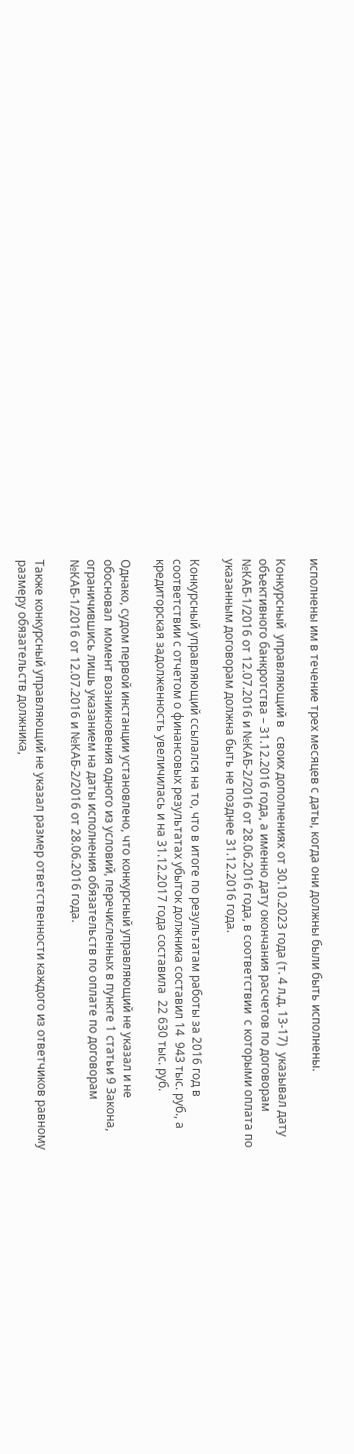исполнены им в течение трех месяцев с даты, когда они должны были быть исполнены.

Конкурсный  управляющий в   своих дополнениях от 30.10.2023 года (т. 4 л.д. 13-17)  указывал дату объективного банкротства – 31.12.2016 года, а именно дату окончания расчетов по договорам №КАБ-1/2016 от 12.07.2016 и №КАБ-2/2016 от 28.06.2016 года, в соответствии  с которыми оплата по указанным договорам должна быть не позднее 31.12.2016 года.

Конкурсный управляющий ссылался на то, что в итоге по результатам работы за 2016 год в соответствии с отчетом о финансовых результатах убыток должника составил 14  943 тыс. руб., а кредиторская задолженность увеличилась и на 31.12.2017 года составила  22 630 тыс. руб.

Однако, судом первой инстанции установлено, что конкурсный управляющий не указал и не обосновал  момент возникновения одного из условий, перечисленных в пункте 1 статьи 9 Закона, ограничившись лишь указанием на даты исполнения обязательств по оплате по договорам №КАБ-1/2016 от 12.07.2016 и №КАБ-2/2016 от 28.06.2016 года.

Также конкурсный управляющий не указал размер ответственности каждого из ответчиков равному  размеру обязательств должника,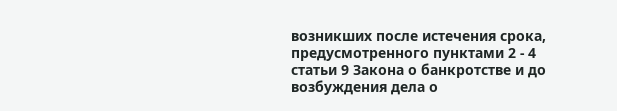возникших после истечения срока, предусмотренного пунктами 2 - 4 статьи 9 Закона о банкротстве и до возбуждения дела о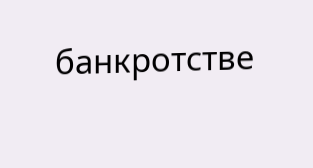банкротстве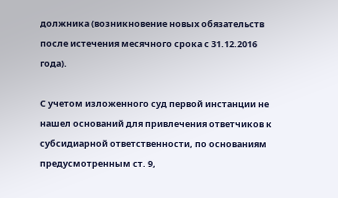должника (возникновение новых обязательств после истечения месячного срока с 31.12.2016 года).

С учетом изложенного суд первой инстанции не нашел оснований для привлечения ответчиков к субсидиарной ответственности, по основаниям  предусмотренным ст. 9,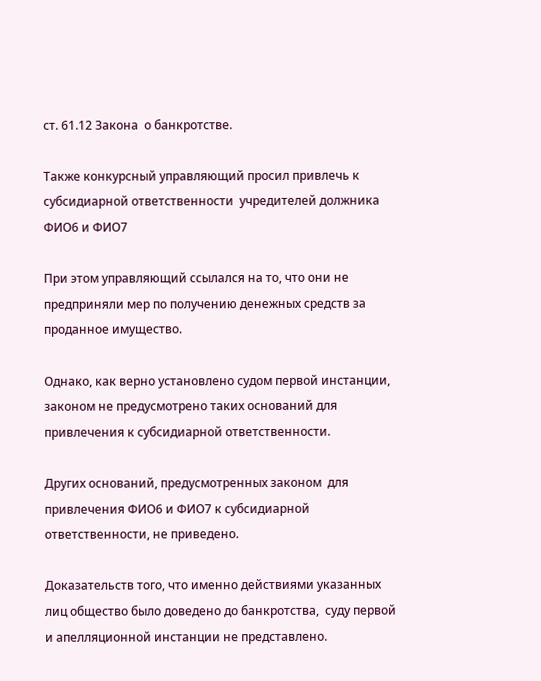ст. 61.12 Закона  о банкротстве.

Также конкурсный управляющий просил привлечь к субсидиарной ответственности  учредителей должника  ФИО6 и ФИО7

При этом управляющий ссылался на то, что они не предприняли мер по получению денежных средств за проданное имущество.

Однако, как верно установлено судом первой инстанции, законом не предусмотрено таких оснований для привлечения к субсидиарной ответственности.

Других оснований, предусмотренных законом  для привлечения ФИО6 и ФИО7 к субсидиарной ответственности, не приведено.

Доказательств того, что именно действиями указанных лиц общество было доведено до банкротства,  суду первой и апелляционной инстанции не представлено.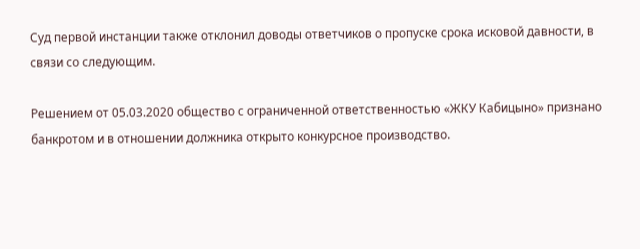Суд первой инстанции также отклонил доводы ответчиков о пропуске срока исковой давности, в связи со следующим.

Решением от 05.03.2020 общество с ограниченной ответственностью «ЖКУ Кабицыно» признано банкротом и в отношении должника открыто конкурсное производство.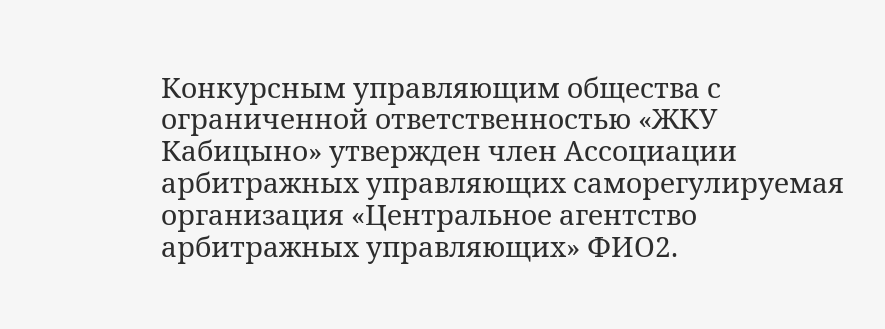Конкурсным управляющим общества с ограниченной ответственностью «ЖКУ Кабицыно» утвержден член Ассоциации арбитражных управляющих саморегулируемая организация «Центральное агентство арбитражных управляющих» ФИО2.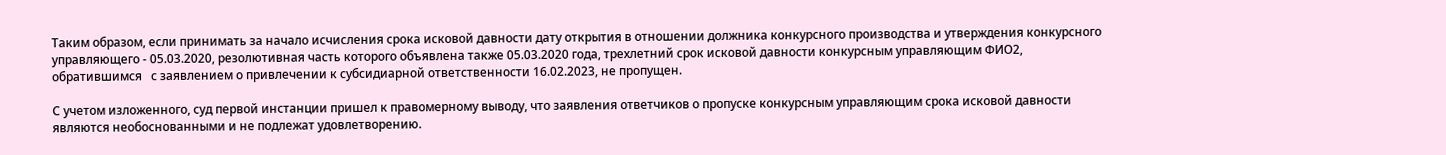Таким образом, если принимать за начало исчисления срока исковой давности дату открытия в отношении должника конкурсного производства и утверждения конкурсного управляющего - 05.03.2020, резолютивная часть которого объявлена также 05.03.2020 года, трехлетний срок исковой давности конкурсным управляющим ФИО2, обратившимся   с заявлением о привлечении к субсидиарной ответственности 16.02.2023, не пропущен.

С учетом изложенного, суд первой инстанции пришел к правомерному выводу, что заявления ответчиков о пропуске конкурсным управляющим срока исковой давности являются необоснованными и не подлежат удовлетворению.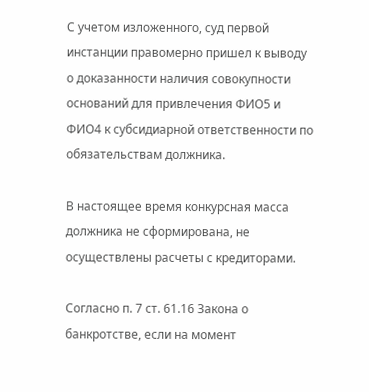С учетом изложенного, суд первой инстанции правомерно пришел к выводу о доказанности наличия совокупности оснований для привлечения ФИО5 и ФИО4 к субсидиарной ответственности по обязательствам должника.

В настоящее время конкурсная масса должника не сформирована, не осуществлены расчеты с кредиторами.

Согласно п. 7 ст. 61.16 Закона о банкротстве, если на момент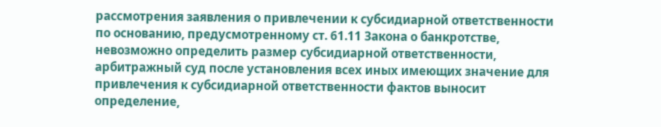рассмотрения заявления о привлечении к субсидиарной ответственности по основанию, предусмотренному ст. 61.11 Закона о банкротстве, невозможно определить размер субсидиарной ответственности, арбитражный суд после установления всех иных имеющих значение для привлечения к субсидиарной ответственности фактов выносит определение,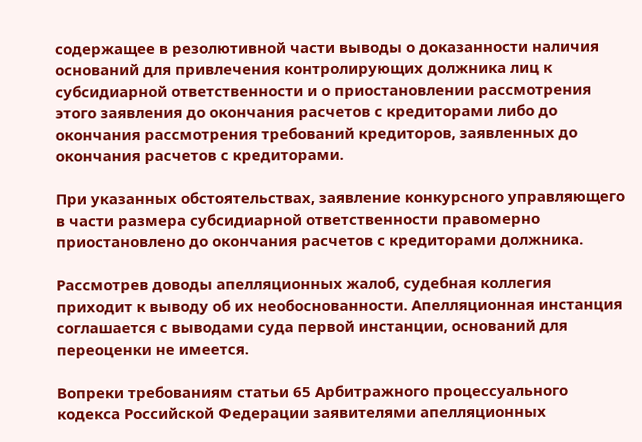содержащее в резолютивной части выводы о доказанности наличия оснований для привлечения контролирующих должника лиц к субсидиарной ответственности и о приостановлении рассмотрения этого заявления до окончания расчетов с кредиторами либо до окончания рассмотрения требований кредиторов, заявленных до окончания расчетов с кредиторами.

При указанных обстоятельствах, заявление конкурсного управляющего в части размера субсидиарной ответственности правомерно приостановлено до окончания расчетов с кредиторами должника.

Рассмотрев доводы апелляционных жалоб, судебная коллегия приходит к выводу об их необоснованности. Апелляционная инстанция соглашается с выводами суда первой инстанции, оснований для переоценки не имеется.

Вопреки требованиям статьи 65 Арбитражного процессуального кодекса Российской Федерации заявителями апелляционных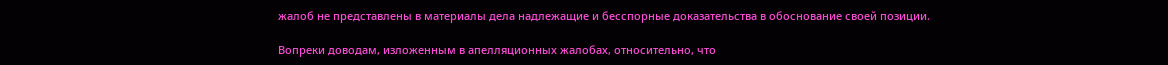жалоб не представлены в материалы дела надлежащие и бесспорные доказательства в обоснование своей позиции.

Вопреки доводам, изложенным в апелляционных жалобах, относительно, что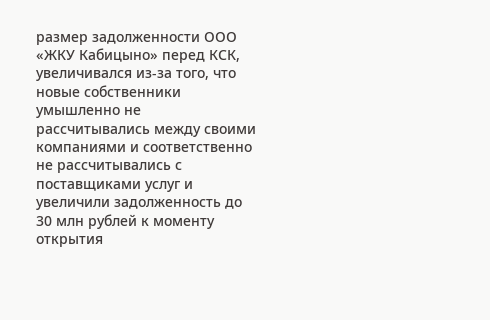размер задолженности ООО «ЖКУ Кабицыно» перед КСК, увеличивался из-за того, что новые собственники умышленно не рассчитывались между своими компаниями и соответственно не рассчитывались с поставщиками услуг и увеличили задолженность до 30 млн рублей к моменту открытия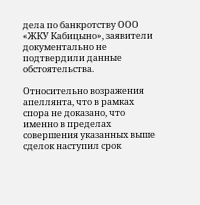дела по банкротству ООО «ЖКУ Кабицыно», заявители документально не подтвердили данные обстоятельства.

Относительно возражения апеллянта, что в рамках спора не доказано, что именно в пределах совершения указанных выше сделок наступил срок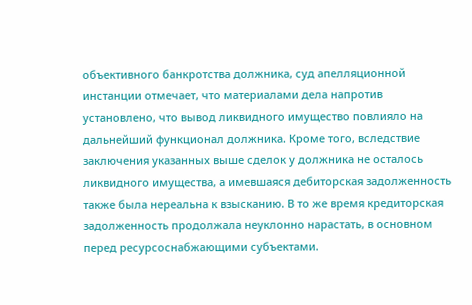объективного банкротства должника, суд апелляционной инстанции отмечает, что материалами дела напротив установлено, что вывод ликвидного имущество повлияло на дальнейший функционал должника. Кроме того, вследствие заключения указанных выше сделок у должника не осталось ликвидного имущества, а имевшаяся дебиторская задолженность также была нереальна к взысканию. В то же время кредиторская задолженность продолжала неуклонно нарастать, в основном перед ресурсоснабжающими субъектами.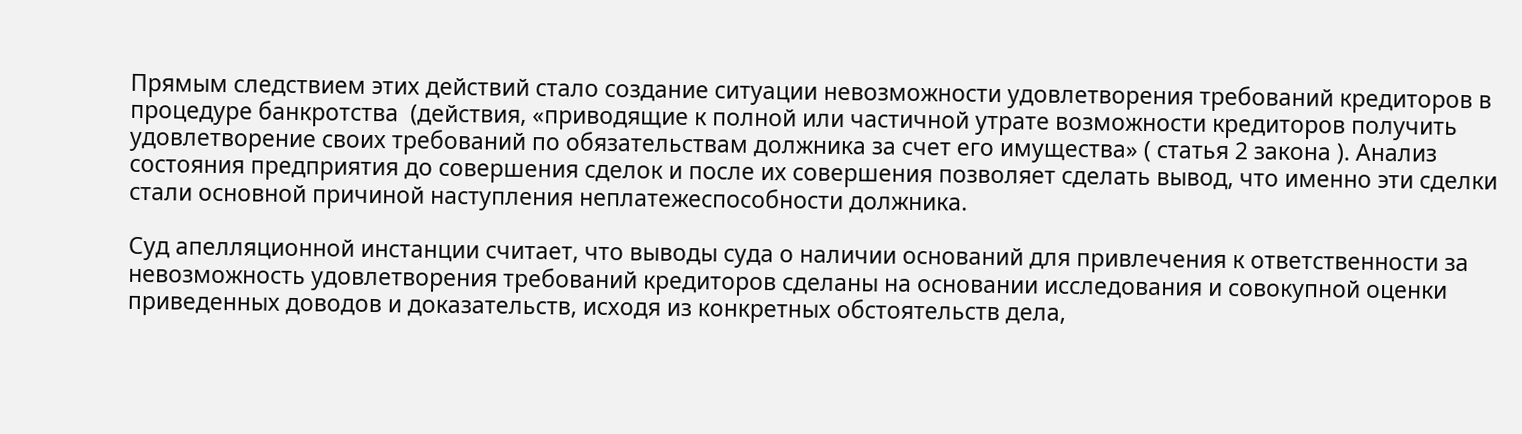Прямым следствием этих действий стало создание ситуации невозможности удовлетворения требований кредиторов в процедуре банкротства  (действия, «приводящие к полной или частичной утрате возможности кредиторов получить удовлетворение своих требований по обязательствам должника за счет его имущества» ( статья 2 закона ). Анализ состояния предприятия до совершения сделок и после их совершения позволяет сделать вывод, что именно эти сделки стали основной причиной наступления неплатежеспособности должника.

Суд апелляционной инстанции считает, что выводы суда о наличии оснований для привлечения к ответственности за невозможность удовлетворения требований кредиторов сделаны на основании исследования и совокупной оценки приведенных доводов и доказательств, исходя из конкретных обстоятельств дела,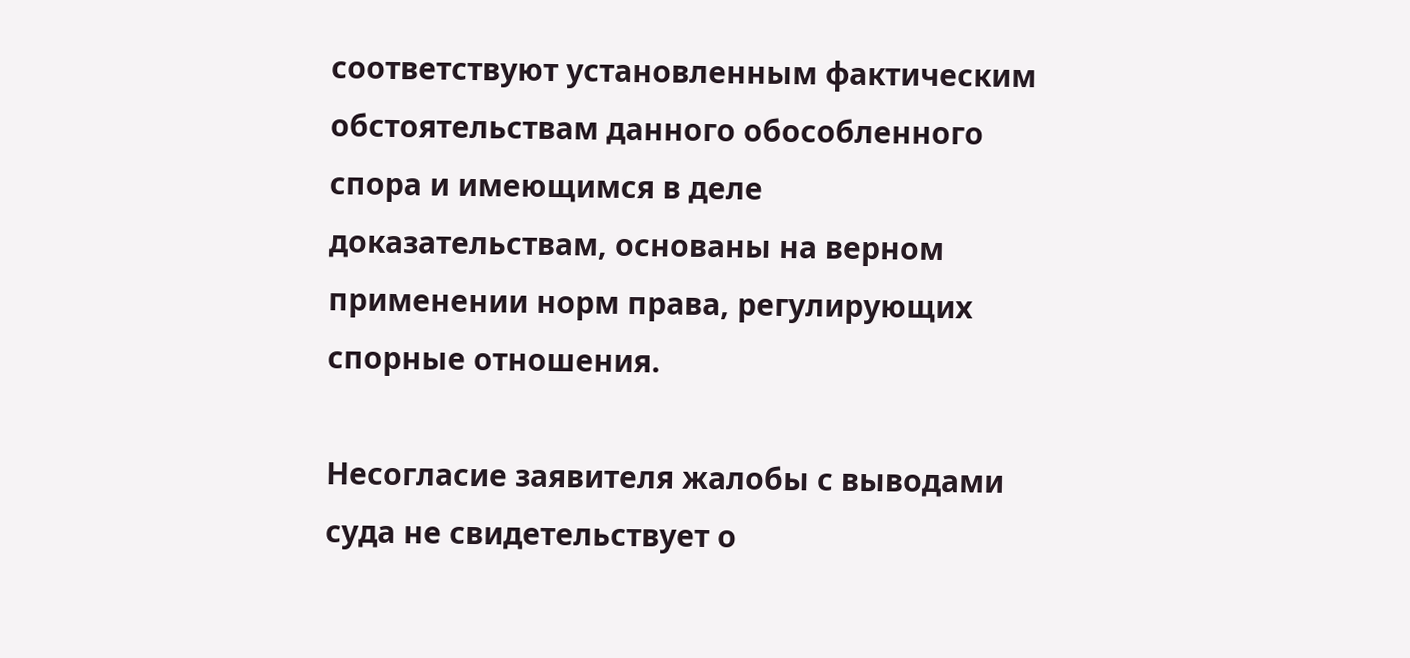соответствуют установленным фактическим обстоятельствам данного обособленного спора и имеющимся в деле доказательствам, основаны на верном применении норм права, регулирующих спорные отношения.

Несогласие заявителя жалобы с выводами суда не свидетельствует о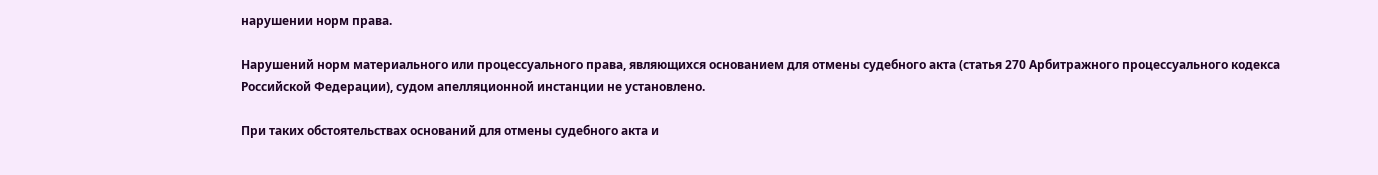нарушении норм права.

Нарушений норм материального или процессуального права, являющихся основанием для отмены судебного акта (статья 270 Арбитражного процессуального кодекса Российской Федерации), судом апелляционной инстанции не установлено.

При таких обстоятельствах оснований для отмены судебного акта и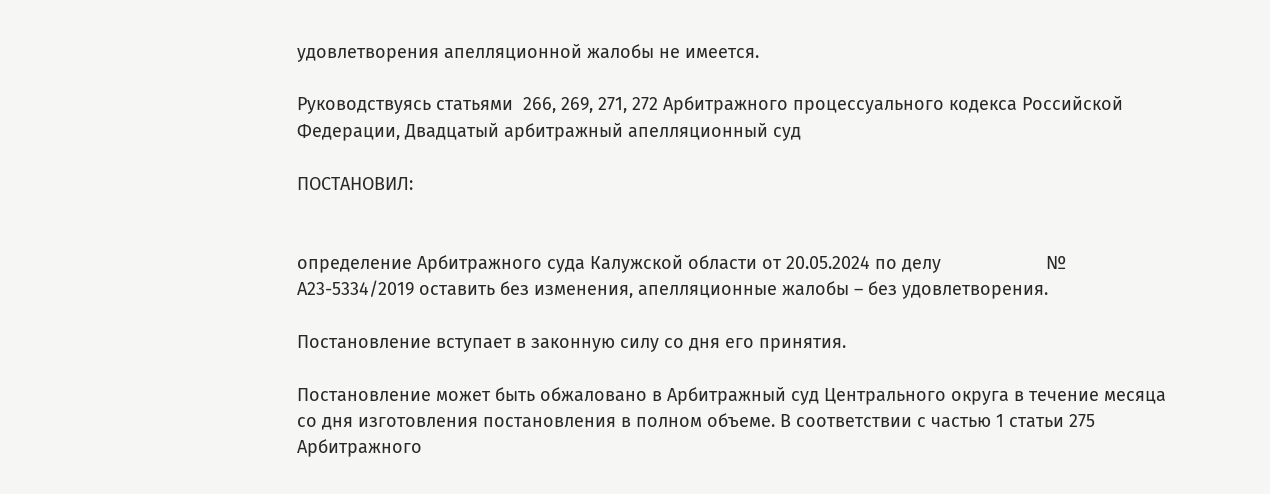удовлетворения апелляционной жалобы не имеется.

Руководствуясь статьями  266, 269, 271, 272 Арбитражного процессуального кодекса Российской Федерации, Двадцатый арбитражный апелляционный суд

ПОСТАНОВИЛ:


определение Арбитражного суда Калужской области от 20.05.2024 по делу                     № А23-5334/2019 оставить без изменения, апелляционные жалобы – без удовлетворения.

Постановление вступает в законную силу со дня его принятия.

Постановление может быть обжаловано в Арбитражный суд Центрального округа в течение месяца со дня изготовления постановления в полном объеме. В соответствии с частью 1 статьи 275 Арбитражного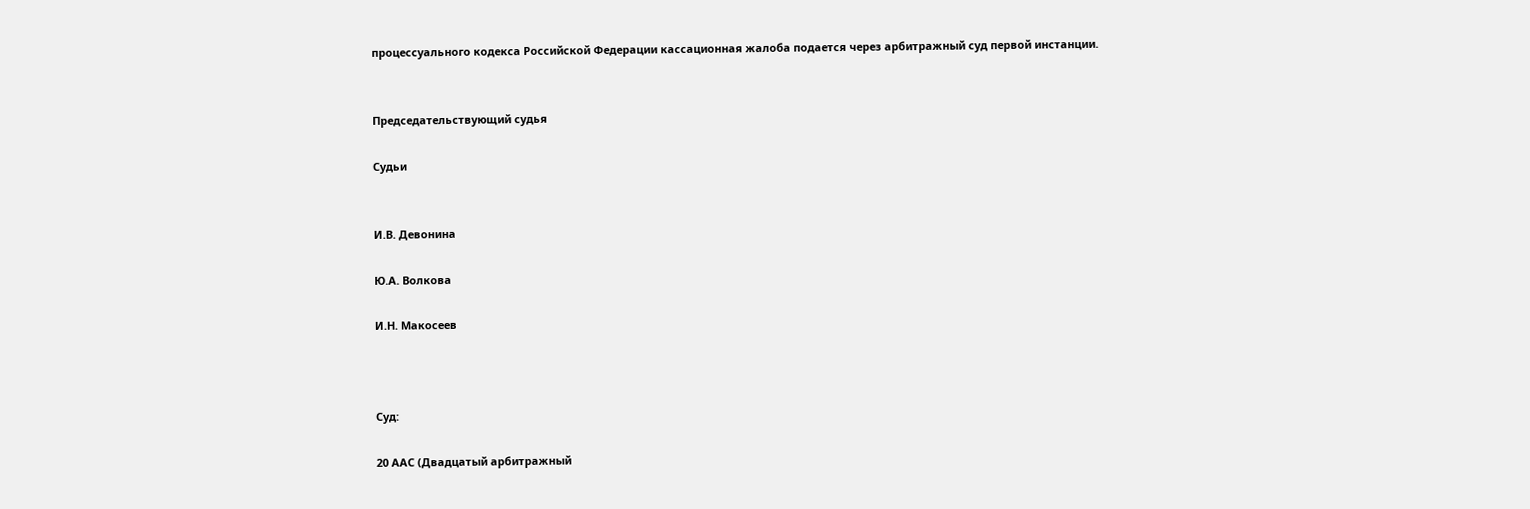процессуального кодекса Российской Федерации кассационная жалоба подается через арбитражный суд первой инстанции.


Председательствующий судья

Судьи


И.В. Девонина

Ю.А. Волкова

И.Н. Макосеев



Суд:

20 ААС (Двадцатый арбитражный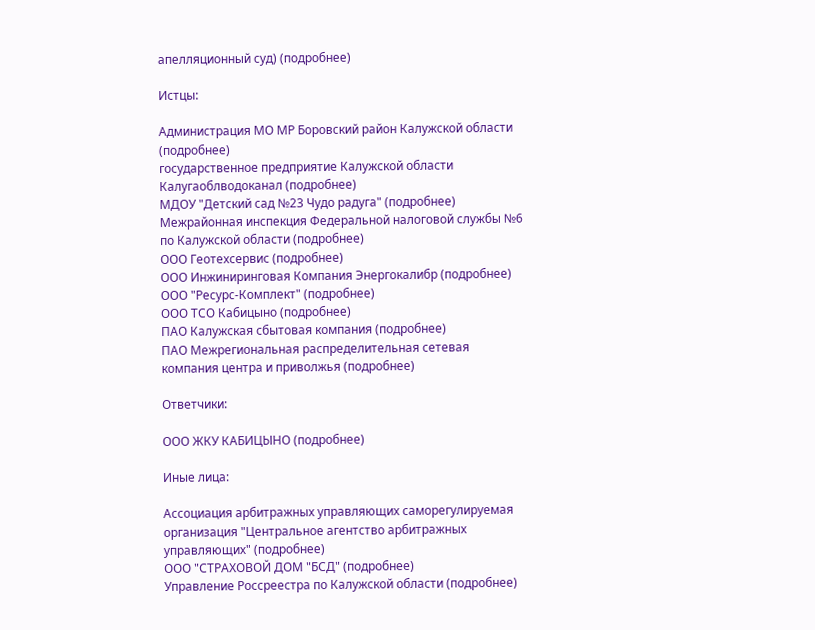апелляционный суд) (подробнее)

Истцы:

Администрация МО МР Боровский район Калужской области (подробнее)
государственное предприятие Калужской области Калугаоблводоканал (подробнее)
МДОУ "Детский сад №23 Чудо радуга" (подробнее)
Межрайонная инспекция Федеральной налоговой службы №6 по Калужской области (подробнее)
ООО Геотехсервис (подробнее)
ООО Инжиниринговая Компания Энергокалибр (подробнее)
ООО "Ресурс-Комплект" (подробнее)
ООО ТСО Кабицыно (подробнее)
ПАО Калужская сбытовая компания (подробнее)
ПАО Межрегиональная распределительная сетевая компания центра и приволжья (подробнее)

Ответчики:

ООО ЖКУ КАБИЦЫНО (подробнее)

Иные лица:

Ассоциация арбитражных управляющих саморегулируемая организация "Центральное агентство арбитражных управляющих" (подробнее)
ООО "СТРАХОВОЙ ДОМ "БСД" (подробнее)
Управление Россреестра по Калужской области (подробнее)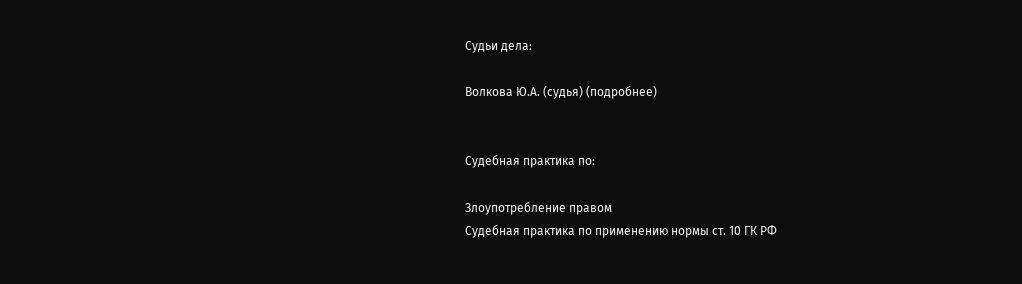Судьи дела:

Волкова Ю.А. (судья) (подробнее)


Судебная практика по:

Злоупотребление правом
Судебная практика по применению нормы ст. 10 ГК РФ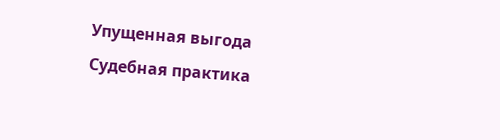Упущенная выгода
Судебная практика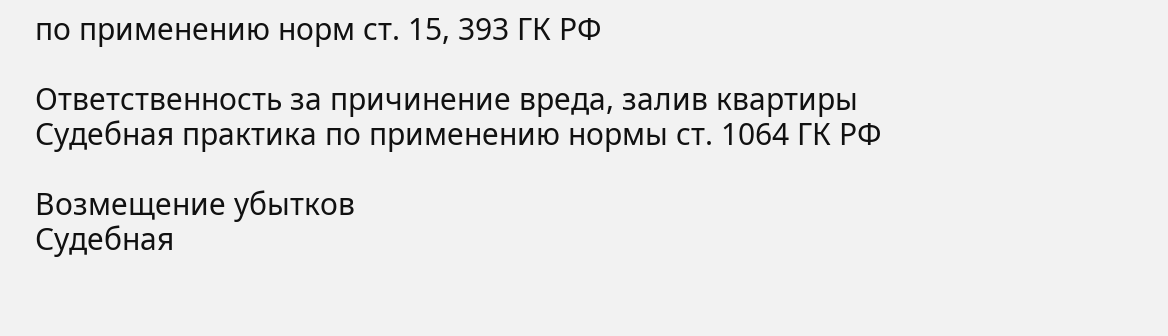по применению норм ст. 15, 393 ГК РФ

Ответственность за причинение вреда, залив квартиры
Судебная практика по применению нормы ст. 1064 ГК РФ

Возмещение убытков
Судебная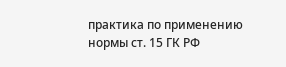практика по применению нормы ст. 15 ГК РФ